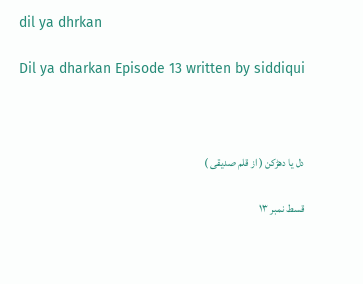dil ya dhrkan

Dil ya dharkan Episode 13 written by siddiqui



دل یا دھڑکن ( از قلم صدیقی )

قسط نمبر ۱۳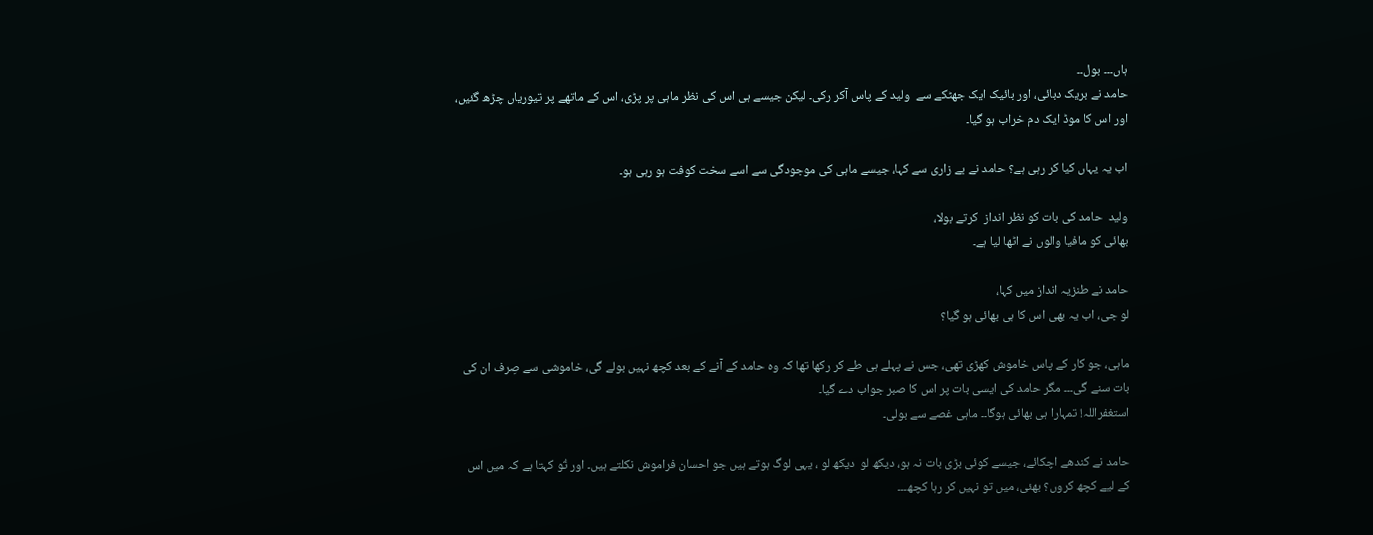ہاں۔۔۔ بول۔۔
حامد نے بریک دبائی، اور بائیک ایک جھٹکے سے  ولید کے پاس آکر رکی۔ لیکن جیسے ہی اس کی نظر ماہی پر پڑی، اس کے ماتھے پر تیوریاں چڑھ گئیں، اور اس کا موڈ ایک دم خراب ہو گیا۔

اب یہ یہاں کیا کر رہی ہے؟ حامد نے بے زاری سے کہا، جیسے ماہی کی موجودگی سے اسے سخت کوفت ہو رہی ہو۔

ولید  حامد کی بات کو نظر انداز  کرتے بولا،
بھائی کو مافیا والوں نے اٹھا لیا ہے۔

حامد نے طنزیہ انداز میں کہا،
لو جی، اب یہ بھی اس کا ہی بھائی ہو گیا؟

ماہی، جو کار کے پاس خاموش کھڑی تھی، جس نے پہلے ہی طے کر رکھا تھا کہ وہ حامد کے آنے کے بعد کچھ نہیں بولے گی، خاموشی سے صِرف ان کی بات سنے گی۔۔۔ مگر حامد کی ایسی بات پر اس کا صبر جواب دے گیا۔
استغفراللہ! تمہارا ہی بھائی ہوگا۔۔ ماہی غصے سے بولی۔

حامد نے کندھے اچکائے، جیسے کوئی بڑی بات نہ ہو، دیکھ لو  دیکھ لو ، یہی لوگ ہوتے ہیں جو احسان فراموش نکلتے ہیں۔ اور تُو کہتا ہے کہ میں اس کے لیے کچھ کروں؟ بھئی، میں تو نہیں کر رہا کچھ۔۔۔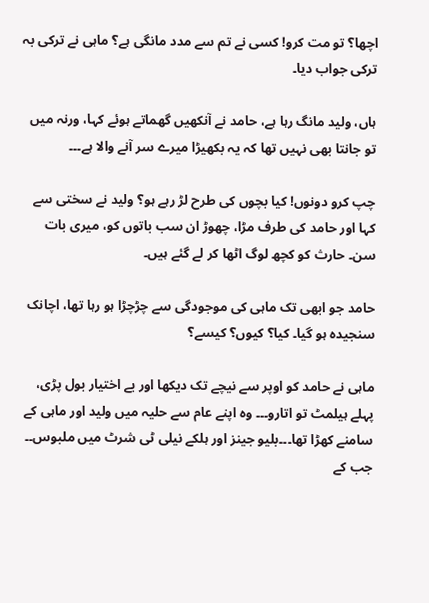اچھا؟ تو مت کرو! کسی نے تم سے مدد مانگی ہے؟ ماہی نے ترکی بہ ترکی جواب دیا۔

ہاں، ولید مانگ رہا ہے، حامد نے آنکھیں گھماتے ہوئے کہا، ورنہ میں تو جانتا بھی نہیں تھا کہ یہ بکھیڑا میرے سر آنے والا ہے۔۔۔

چپ کرو دونوں! کیا بچوں کی طرح لڑ رہے ہو؟ ولید نے سختی سے کہا اور حامد کی طرف مڑا، چھوڑ ان سب باتوں کو، میری بات سن۔ حارث کو کچھ لوگ اٹھا کر لے گئے ہیں۔

حامد جو ابھی تک ماہی کی موجودگی سے چڑچڑا ہو رہا تھا، اچانک سنجیدہ ہو گیا۔ کیا؟ کیوں؟ کیسے؟

ماہی نے حامد کو اوپر سے نیچے تک دیکھا اور بے اختیار بول پڑی، پہلے ہیلمٹ تو اتارو۔۔۔ وہ اپنے عام سے حلیہ میں ولید اور ماہی کے سامنے کھڑا تھا۔۔۔بلیو جینز اور ہلکے نیلی ٹی شرٹ میں ملبوس۔۔ جب کے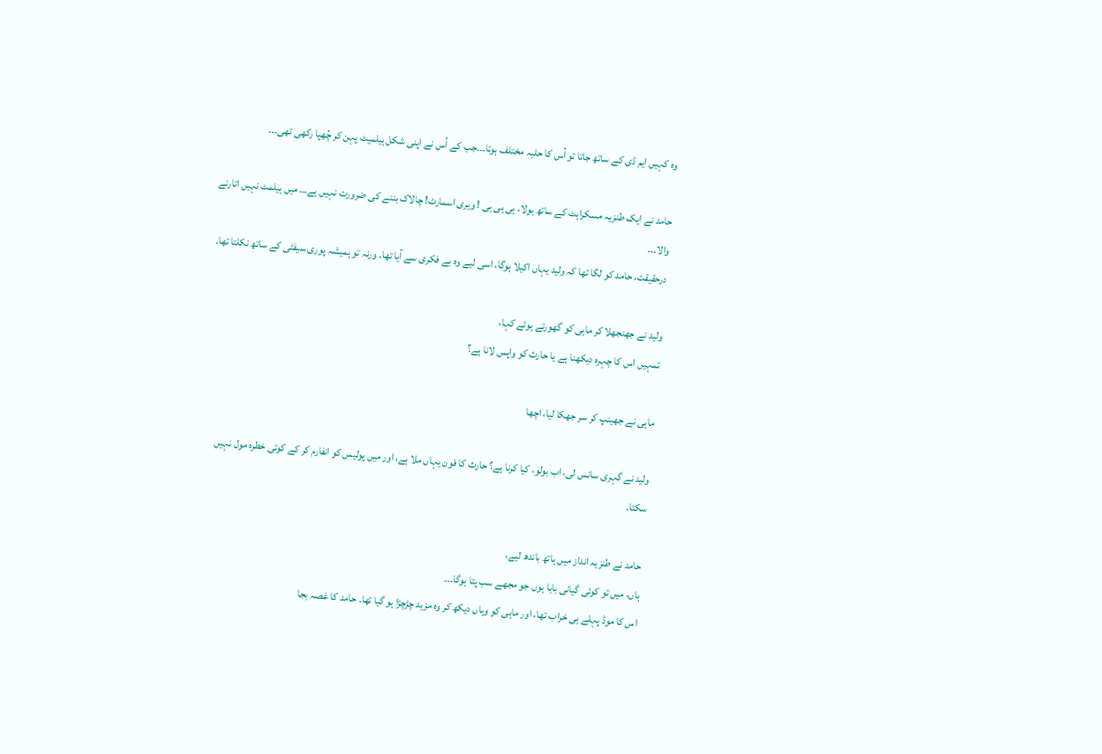وہ کہیں ایم ڈی کے ساتھ جاتا تو اُس کا حلیہ مختلف ہوتا۔۔۔جب کے اُس نے اپنی شکل ہیلمیٹ پہن کر چُھپا رکھی تھی۔۔۔

حامد نے ایک طنزیہ مسکراہٹ کے ساتھ بولا، ہی ہی ہی ! ویری اسمارٹ! چالاک بننے کی ضرورت نہیں ہے… میں ہیلمٹ نہیں اتارنے والا۔۔۔
درحقیقت، حامد کو لگا تھا کہ ولید یہاں اکیلا ہوگا، اسی لیے وہ بے فکری سے آیا تھا۔ ورنہ تو ہمیشہ پوری سیفٹی کے ساتھ نکلتا تھا۔

ولید نے جھنجھلا کر ماہی کو گھورتے ہوئے کہا،
تمہیں اس کا چہرہ دیکھنا ہے یا حارث کو واپس لانا ہے؟

ماہی نے جھینپ کر سر جھکا لیا، اچھا

ولید نے گہری سانس لی، اب بولو، کیا کرنا ہے؟ حارث کا فون یہاں ملا ہے، اور میں پولیس کو انفارم کر کے کوئی خطرہ مول نہیں  سکتا۔

حامد نے طنزیہ انداز میں ہاتھ باندھ لیے،
ہاں، میں تو کوئی گیانی بابا ہوں جو مجھے سب پتا ہوگا۔۔۔
اس کا موڈ پہلے ہی خراب تھا، اور ماہی کو وہاں دیکھ کر وہ مزید چڑچڑا ہو گیا تھا۔ حامد کا غصہ بجا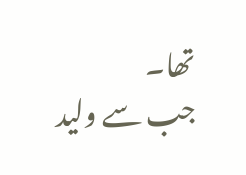تھا۔
جب سے ولید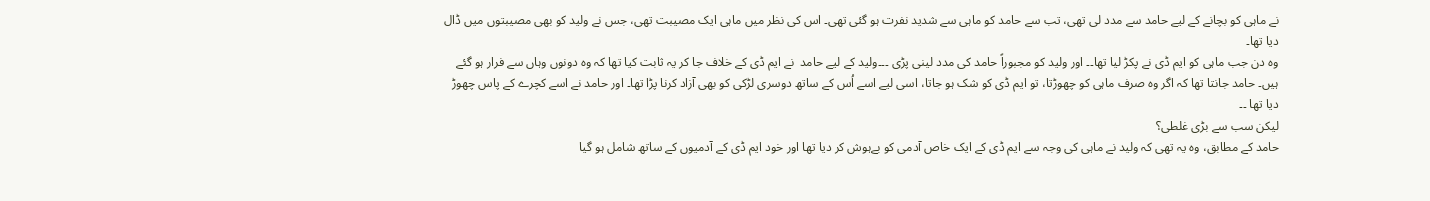نے ماہی کو بچانے کے لیے حامد سے مدد لی تھی، تب سے حامد کو ماہی سے شدید نفرت ہو گئی تھی۔ اس کی نظر میں ماہی ایک مصیبت تھی، جس نے ولید کو بھی مصیبتوں میں ڈال دیا تھا۔
وہ دن جب ماہی کو ایم ڈی نے پکڑ لیا تھا۔۔ اور ولید کو مجبوراً حامد کی مدد لینی پڑی ۔۔۔ولید کے لیے حامد  نے ایم ڈی کے خلاف جا کر یہ ثابت کیا تھا کہ وہ دونوں وہاں سے فرار ہو گئے ہیں۔ حامد جانتا تھا کہ اگر وہ صرف ماہی کو چھوڑتا، تو ایم ڈی کو شک ہو جاتا، اسی لیے اسے اُس کے ساتھ دوسری لڑکی کو بھی آزاد کرنا پڑا تھا۔ اور حامد نے اسے کچرے کے پاس چھوڑ دیا تھا ۔۔
لیکن سب سے بڑی غلطی؟
حامد کے مطابق، وہ یہ تھی کہ ولید نے ماہی کی وجہ سے ایم ڈی کے ایک خاص آدمی کو بےہوش کر دیا تھا اور خود ایم ڈی کے آدمیوں کے ساتھ شامل ہو گیا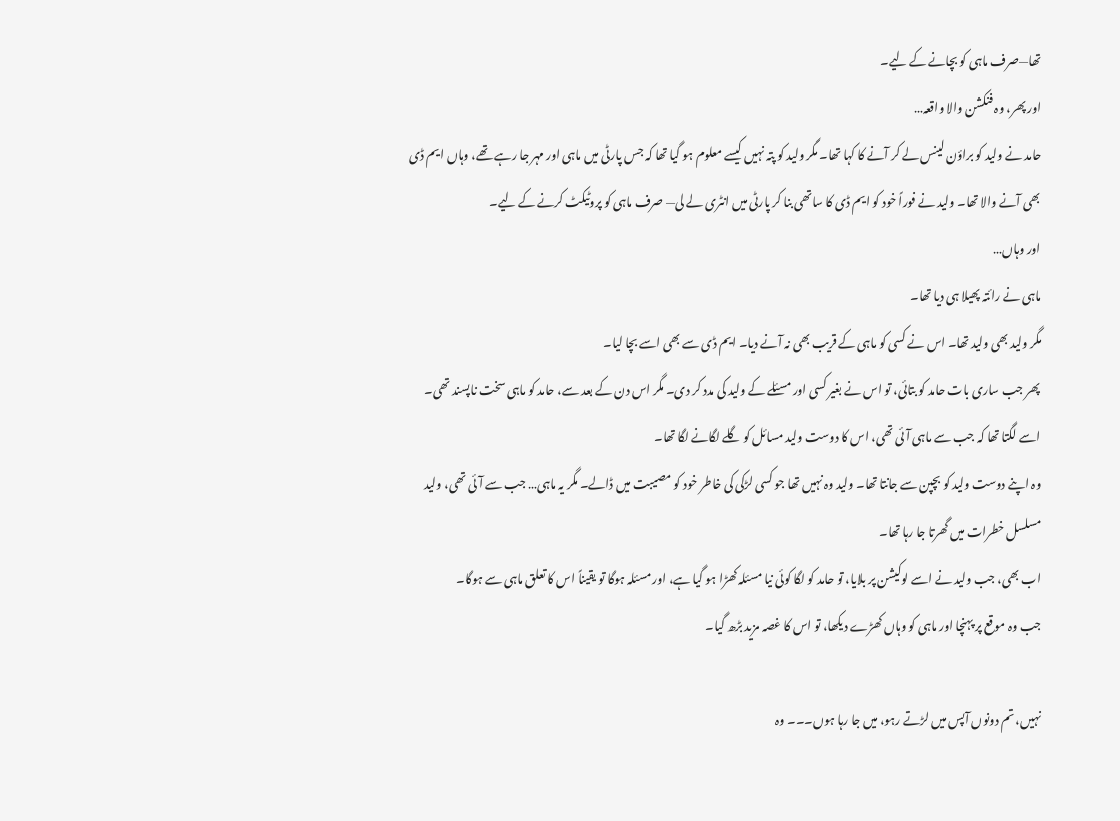تھا—صرف ماہی کو بچانے کے لیے۔
اور پھر، وہ فنکشن والا واقعہ…
حامد نے ولید کو براؤن لینس لے کر آنے کا کہا تھا۔ مگر ولید کو پتہ نہیں کیسے معلوم ہو گیا تھا کہ جس پارٹی میں ماہی اور مہر جا رہے تھے، وہاں ایم ڈی بھی آنے والا تھا۔ ولید نے فوراً خود کو ایم ڈی کا ساتھی بنا کر پارٹی میں انٹری لے لی— صرف ماہی کو پروٹیکٹ کرنے کے لیے۔
اور وہاں…
ماہی نے راںٔتہ پھیلا ہی دیا تھا۔
مگر ولید بھی ولید تھا۔ اس نے کسی کو ماہی کے قریب بھی نہ آنے دیا۔ ایم ڈی سے بھی اسے بچا لیا۔
پھر جب ساری بات حامد کو بتائی، تو اس نے بغیر کسی اور مسئلے کے ولید کی مدد کر دی۔ مگر اس دن کے بعد سے، حامد کو ماہی سخت ناپسند تھی۔
اسے لگتا تھا کہ جب سے ماہی آئی تھی، اس کا دوست ولید مسائل کو گلے لگانے لگا تھا۔
وہ اپنے دوست ولید کو بچپن سے جانتا تھا۔ ولید وہ نہیں تھا جو کسی لڑکی کی خاطر خود کو مصیبت میں ڈالے۔ مگر یہ ماہی… جب سے آئی تھی، ولید مسلسل خطرات میں گھرتا جا رہا تھا۔
اب بھی، جب ولید نے اسے لوکیشن پر بلایا، تو حامد کو لگا کوئی نیا مسئلہ کھڑا ہو گیا ہے، اور مسئلہ ہوگا تو یقیناً اس کا تعلق ماہی سے ہوگا۔
جب وہ موقع پر پہنچا اور ماہی کو وہاں کھڑے دیکھا، تو اس کا غصہ مزید بڑھ گیا۔

نہیں، تم دونوں آپس میں لڑتے رہو، میں جا رہا ہوں۔۔۔ وہ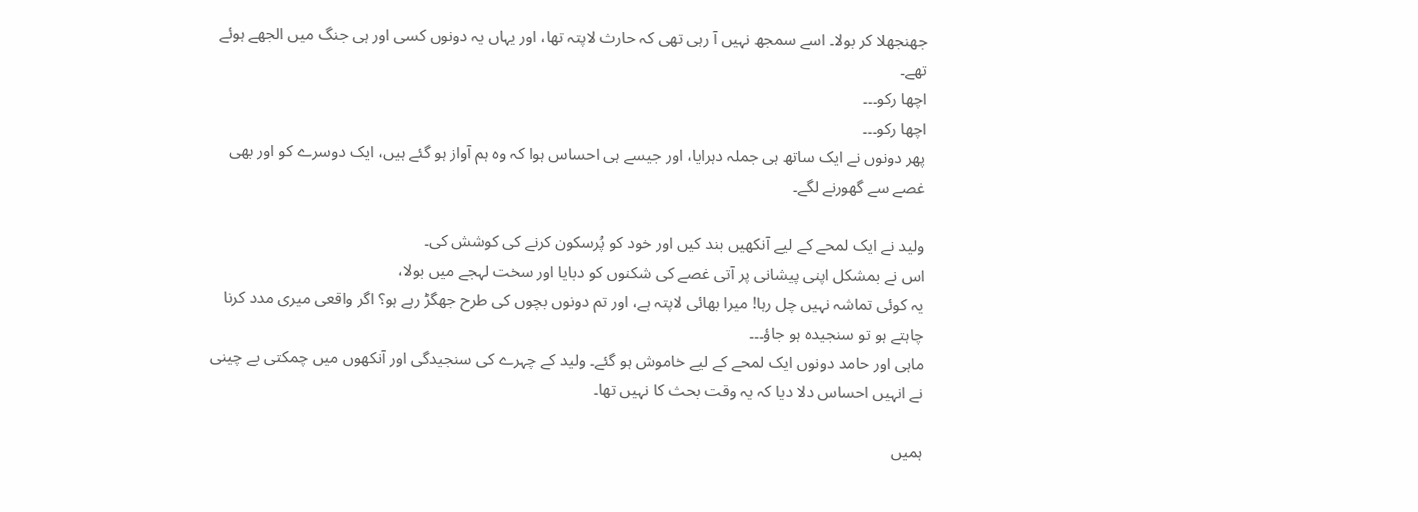جھنجھلا کر بولا۔ اسے سمجھ نہیں آ رہی تھی کہ حارث لاپتہ تھا، اور یہاں یہ دونوں کسی اور ہی جنگ میں الجھے ہوئے تھے۔
اچھا رکو۔۔۔
اچھا رکو۔۔۔
پھر دونوں نے ایک ساتھ ہی جملہ دہرایا، اور جیسے ہی احساس ہوا کہ وہ ہم آواز ہو گئے ہیں، ایک دوسرے کو اور بھی غصے سے گھورنے لگے۔

ولید نے ایک لمحے کے لیے آنکھیں بند کیں اور خود کو پُرسکون کرنے کی کوشش کی۔
اس نے بمشکل اپنی پیشانی پر آتی غصے کی شکنوں کو دبایا اور سخت لہجے میں بولا،
یہ کوئی تماشہ نہیں چل رہا! میرا بھائی لاپتہ ہے، اور تم دونوں بچوں کی طرح جھگڑ رہے ہو؟ اگر واقعی میری مدد کرنا چاہتے ہو تو سنجیدہ ہو جاؤ۔۔۔
ماہی اور حامد دونوں ایک لمحے کے لیے خاموش ہو گئے۔ ولید کے چہرے کی سنجیدگی اور آنکھوں میں چمکتی بے چینی نے انہیں احساس دلا دیا کہ یہ وقت بحث کا نہیں تھا۔

ہمیں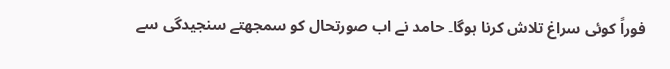فوراً کوئی سراغ تلاش کرنا ہوگا۔ حامد نے اب صورتحال کو سمجھتے سنجیدگی سے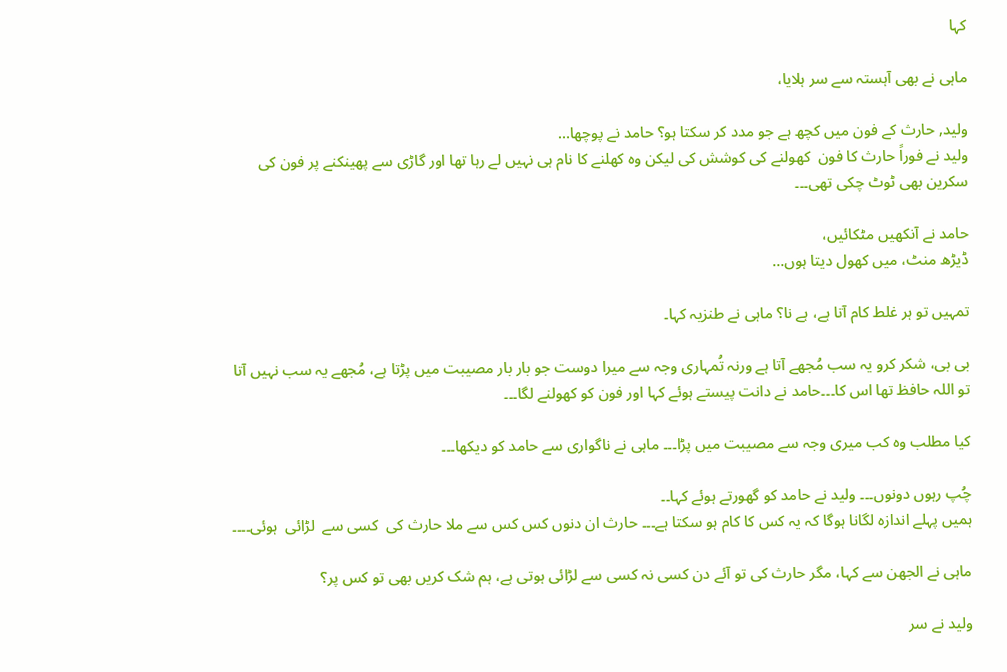کہا

ماہی نے بھی آہستہ سے سر ہلایا،

ولید, حارث کے فون میں کچھ ہے جو مدد کر سکتا ہو؟ حامد نے پوچھا…
ولید نے فوراً حارث کا فون  کھولنے کی کوشش کی لیکن وہ کھلنے کا نام ہی نہیں لے رہا تھا اور گاڑی سے پھینکنے پر فون کی سکرین بھی ٹوٹ چکی تھی۔۔۔

حامد نے آنکھیں مٹکائیں،
ڈیڑھ منٹ، میں کھول دیتا ہوں…

تمہیں تو ہر غلط کام آتا ہے، ہے نا؟ ماہی نے طنزیہ کہا۔

بی بی، شکر کرو یہ سب مُجھے آتا ہے ورنہ تُمہاری وجہ سے میرا دوست جو بار بار مصیبت میں پڑتا ہے، مُجھے یہ سب نہیں آتا تو اللہ حافظ تھا اس کا۔۔۔حامد نے دانت پیستے ہوئے کہا اور فون کو کھولنے لگا۔۔۔

کیا مطلب وہ کب میری وجہ سے مصیبت میں پڑا۔۔۔ ماہی نے ناگواری سے حامد کو دیکھا۔۔۔

چُپ رہوں دونوں۔۔۔ ولید نے حامد کو گھورتے ہوئے کہا۔۔
ہمیں پہلے اندازہ لگانا ہوگا کہ یہ کس کا کام ہو سکتا ہے۔۔۔ حارث ان دنوں کس کس سے ملا حارث کی  کسی سے  لڑائی  ہوئی۔۔۔۔

ماہی نے الجھن سے کہا، مگر حارث کی تو آئے دن کسی نہ کسی سے لڑائی ہوتی ہے، ہم شک کریں بھی تو کس پر؟

ولید نے سر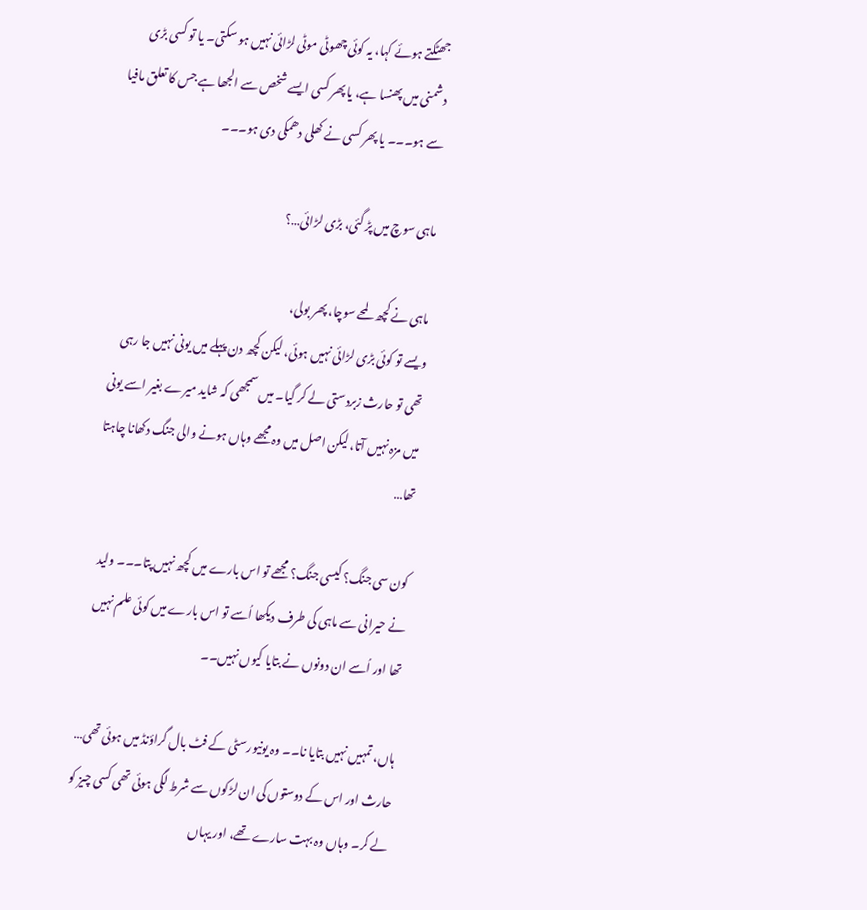جھٹکتے ہوئے کہا، یہ کوئی چھوٹی موٹی لڑائی نہیں ہو سکتی۔ یا تو کسی بڑی دشمنی میں پھنسا ہے، یا پھر کسی ایسے شخص سے الجھا ہے جس کا تعلق مافیا سے ہو۔۔۔ یا پھر کسی نے کھلی دھمکی دی ہو۔۔۔

ماہی سوچ میں پڑ گئی، بڑی لڑائی…؟

ماہی نے کچھ لمحے سوچا، پھر بولی،
ویسے تو کوئی بڑی لڑائی نہیں ہوئی، لیکن کچھ دن پہلے میں یونی نہیں جا رہی تھی تو حارث زبردستی لے کر گیا۔ میں سمجھی کہ شاید میرے بغیر اسے یونی میں مزہ نہیں آتا، لیکن اصل میں وہ مجھے وہاں ہونے والی جنگ دکھانا چاہتا تھا…

کون سی جنگ؟ کیسی جنگ؟ مجھے تو اس بارے میں کچھ نہیں پتا۔۔۔ ولید نے حیرانی سے ماہی کی طرف دیکھا اُسے تو اس بارے میں کوئی علم نہیں تھا اور اُسے ان دونوں نے بتایا کیوں نہیں۔۔

ہاں، تمہیں نہیں بتایا نا۔۔ وہ یونیورسٹی کے فٹ بال گراؤنڈ میں ہوئی تھی… حارث اور اس کے دوستوں کی ان لڑکوں سے شرط لگی ہوئی تھی کسی چیز کو لے کر۔ وہاں وہ بہت سارے تھے، اور یہاں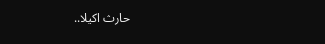حارث اکیلا..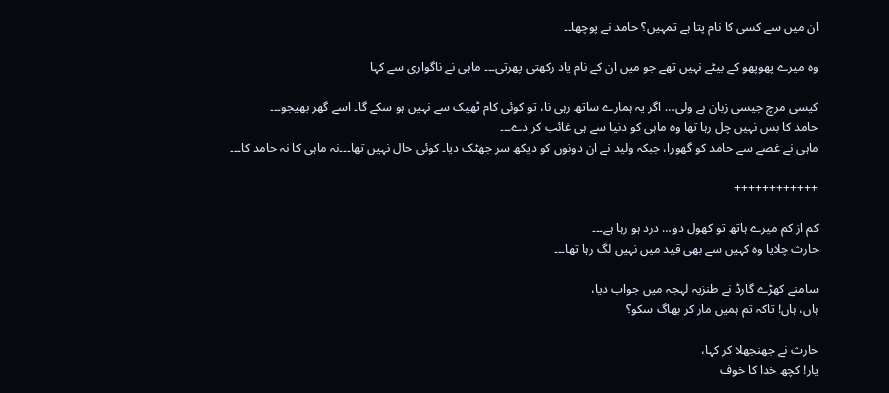ان میں سے کسی کا نام پتا ہے تمہیں؟ حامد نے پوچھا۔۔

وہ میرے پھوپھو کے بیٹے نہیں تھے جو میں ان کے نام یاد رکھتی پھرتی۔۔۔ ماہی نے ناگواری سے کہا

کیسی مرچ جیسی زبان ہے ولی… اگر یہ ہمارے ساتھ رہی نا، تو کوئی کام ٹھیک سے نہیں ہو سکے گا۔ اسے گھر بھیجو۔۔۔
حامد کا بس نہیں چل رہا تھا وہ ماہی کو دنیا سے ہی غائب کر دے۔۔۔
ماہی نے غصے سے حامد کو گھورا، جبکہ ولید نے ان دونوں کو دیکھ سر جھٹک دیا۔ کوئی حال نہیں تھا۔۔۔نہ ماہی کا نہ حامد کا۔۔۔

++++++++++++

کم از کم میرے ہاتھ تو کھول دو… درد ہو رہا ہے۔۔۔
حارث چلایا وہ کہیں سے بھی قید میں نہیں لگ رہا تھا۔۔۔

سامنے کھڑے گارڈ نے طنزیہ لہجہ میں جواب دیا،
ہاں، ہاں! تاکہ تم ہمیں مار کر بھاگ سکو؟

حارث نے جھنجھلا کر کہا،
یار! کچھ خدا کا خوف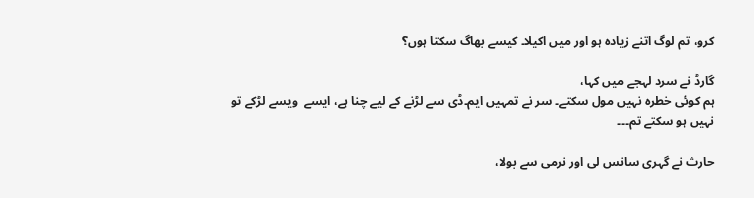کرو، تم لوگ اتنے زیادہ ہو اور میں اکیلا۔ کیسے بھاگ سکتا ہوں؟

گارڈ نے سرد لہجے میں کہا،
ہم کوئی خطرہ نہیں مول سکتے۔ سر نے تمہیں ایم۔ڈی سے لڑنے کے لیے چنا ہے، ایسے  ویسے لڑکے تو نہیں ہو سکتے تم۔۔۔

حارث نے گہری سانس لی اور نرمی سے بولا،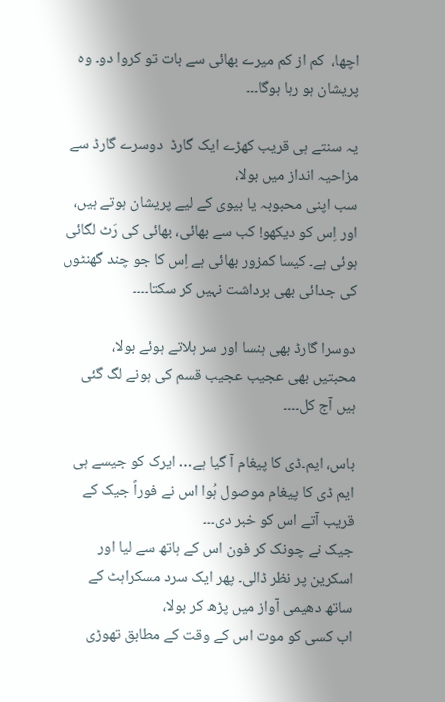اچھا،  کم از کم میرے بھائی سے بات تو کروا دو۔ وہ پریشان ہو رہا ہوگا۔۔۔

یہ سنتے ہی قریب کھڑے ایک گارڈ  دوسرے گارڈ سے مزاحیہ انداز میں بولا،
سب اپنی محبوبہ یا بیوی کے لیے پریشان ہوتے ہیں، اور اِس کو دیکھو! کب سے بھائی، بھائی کی رَٹ لگائی ہوئی ہے۔ کیسا کمزور بھائی ہے اِس کا جو چند گھنٹوں کی جدائی بھی برداشت نہیں کر سکتا۔۔۔۔

دوسرا گارڈ بھی ہنسا اور سر ہلاتے ہوئے بولا،
محبتیں بھی عجیب عجیب قسم کی ہونے لگ گئی ہیں آج کل۔۔۔۔

باس، ایم۔ڈی کا پیغام آ گیا ہے… ایرک کو جیسے ہی ایم ڈی کا پیغام موصول ہُوا اس نے فوراً جیک کے قریب آتے اس کو خبر دی۔۔۔
جیک نے چونک کر فون اس کے ہاتھ سے لیا اور اسکرین پر نظر ڈالی۔ پھر ایک سرد مسکراہٹ کے ساتھ دھیمی آواز میں پڑھ کر بولا،
اب کسی کو موت اس کے وقت کے مطابق تھوڑی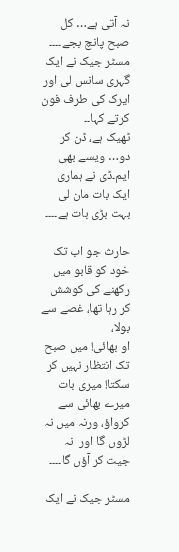نہ آتی ہے… کل صبح پانچ بجے۔۔۔۔
مسٹر جیک نے ایک گہری سانس لی اور ایرک کی طرف فون کرتے کہا۔۔
ٹھیک ہے، ڈن کر دو… ویسے بھی ایم۔ڈی نے ہماری ایک بات مان لی بہت بڑی بات ہے۔۔۔۔

حارث جو اب تک خود کو قابو میں رکھنے کی کوشش کر رہا تھا، غصے سے بولا،
او بھائی! میں صبح تک انتظار نہیں کر سکتا! میری بات میرے بھائی سے کرواؤ، ورنہ میں نہ لڑوں گا اور  نہ جیت کر آؤں گا۔۔۔۔

مسٹر جیک نے ایک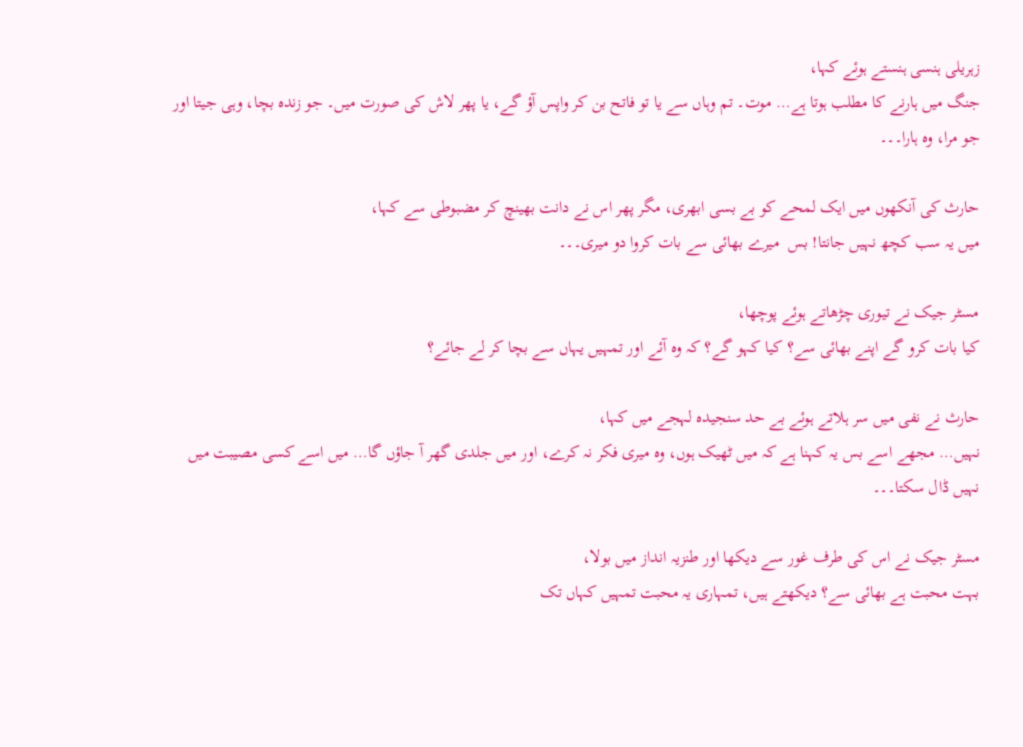زہریلی ہنسی ہنستے ہوئے کہا،
جنگ میں ہارنے کا مطلب ہوتا ہے… موت۔ تم وہاں سے یا تو فاتح بن کر واپس آؤ گے، یا پھر لاش کی صورت میں۔ جو زندہ بچا، وہی جیتا اور جو مرا، وہ ہارا۔۔۔

حارث کی آنکھوں میں ایک لمحے کو بے بسی ابھری، مگر پھر اس نے دانت بھینچ کر مضبوطی سے کہا،
میں یہ سب کچھ نہیں جانتا! بس  میرے بھائی سے بات کروا دو میری۔۔۔

مسٹر جیک نے تیوری چڑھاتے ہوئے پوچھا،
کیا بات کرو گے اپنے بھائی سے؟ کیا کہو گے؟ کہ وہ آئے اور تمہیں یہاں سے بچا کر لے جائے؟

حارث نے نفی میں سر ہلاتے ہوئے بے حد سنجیدہ لہجے میں کہا،
نہیں… مجھے اسے بس یہ کہنا ہے کہ میں ٹھیک ہوں، وہ میری فکر نہ کرے، اور میں جلدی گھر آ جاؤں گا… میں اسے کسی مصیبت میں نہیں ڈال سکتا۔۔۔

مسٹر جیک نے اس کی طرف غور سے دیکھا اور طنزیہ انداز میں بولا،
بہت محبت ہے بھائی سے؟ دیکھتے ہیں، تمہاری یہ محبت تمہیں کہاں تک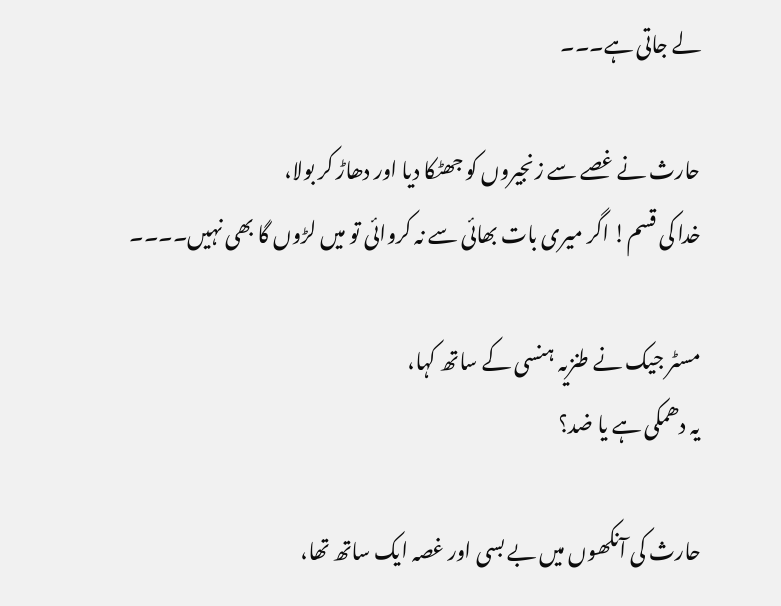لے جاتی ہے۔۔۔

حارث نے غصے سے زنجیروں کو جھٹکا دیا اور دھاڑ کر بولا،
خدا کی قسم! اگر میری بات بھائی سے نہ کروائی تو میں لڑوں گا بھی نہیں۔۔۔۔

مسٹر جیک نے طنزیہ ہنسی کے ساتھ کہا،
یہ دھمکی ہے یا ضد؟

حارث کی آنکھوں میں بے بسی اور غصہ ایک ساتھ تھا،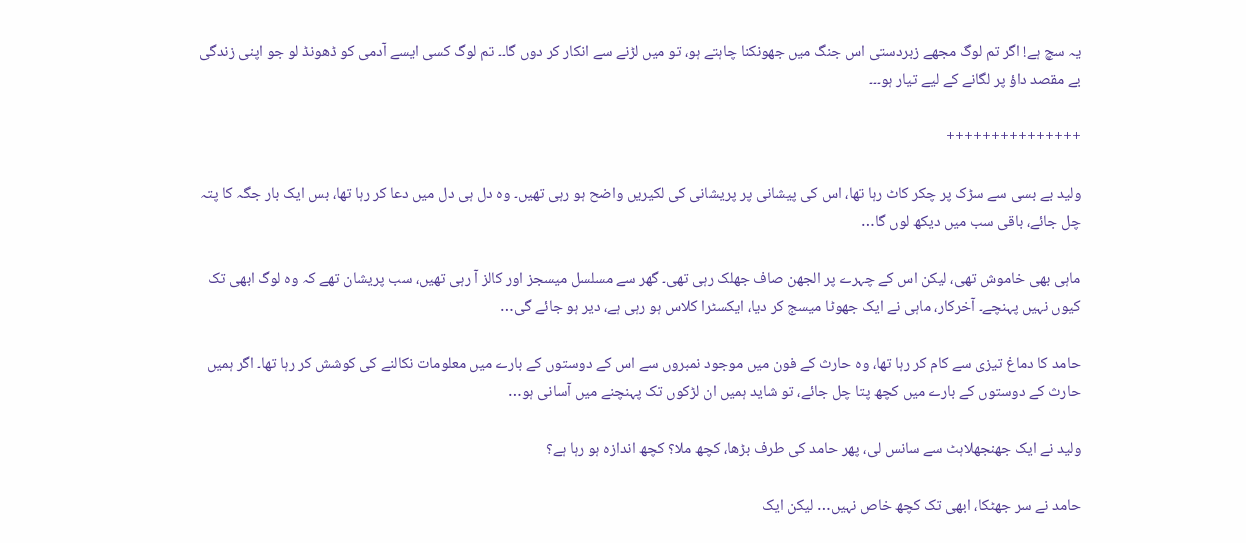یہ سچ ہے! اگر تم لوگ مجھے زبردستی اس جنگ میں جھونکنا چاہتے ہو، تو میں لڑنے سے انکار کر دوں گا۔۔ تم لوگ کسی ایسے آدمی کو ڈھونڈ لو جو اپنی زندگی بے مقصد داؤ پر لگانے کے لیے تیار ہو۔۔۔

+++++++++++++++

ولید بے بسی سے سڑک پر چکر کاٹ رہا تھا، اس کی پیشانی پر پریشانی کی لکیریں واضح ہو رہی تھیں۔ وہ دل ہی دل میں دعا کر رہا تھا، بس ایک بار جگہ کا پتہ چل جائے، باقی سب میں دیکھ لوں گا…

ماہی بھی خاموش تھی، لیکن اس کے چہرے پر الجھن صاف جھلک رہی تھی۔ گھر سے مسلسل میسجز اور کالز آ رہی تھیں، سب پریشان تھے کہ وہ لوگ ابھی تک کیوں نہیں پہنچے۔ آخرکار، ماہی نے ایک جھوٹا میسج کر دیا، ایکسٹرا کلاس ہو رہی ہے، دیر ہو جائے گی…

حامد کا دماغ تیزی سے کام کر رہا تھا، وہ حارث کے فون میں موجود نمبروں سے اس کے دوستوں کے بارے میں معلومات نکالنے کی کوشش کر رہا تھا۔ اگر ہمیں حارث کے دوستوں کے بارے میں کچھ پتا چل جائے، تو شاید ہمیں ان لڑکوں تک پہنچنے میں آسانی ہو…

ولید نے ایک جھنجھلاہٹ سے سانس لی، پھر حامد کی طرف بڑھا، کچھ ملا؟ کچھ اندازہ ہو رہا ہے؟

حامد نے سر جھٹکا، ابھی تک کچھ خاص نہیں… لیکن ایک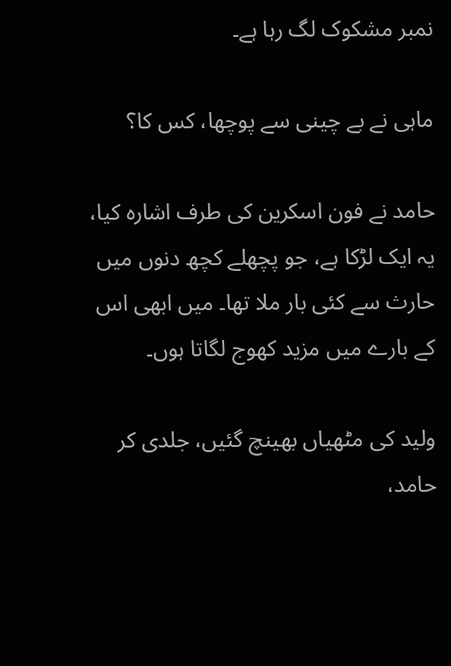نمبر مشکوک لگ رہا ہے۔

ماہی نے بے چینی سے پوچھا، کس کا؟

حامد نے فون اسکرین کی طرف اشارہ کیا، یہ ایک لڑکا ہے، جو پچھلے کچھ دنوں میں حارث سے کئی بار ملا تھا۔ میں ابھی اس کے بارے میں مزید کھوج لگاتا ہوں۔

ولید کی مٹھیاں بھینچ گئیں، جلدی کر حامد،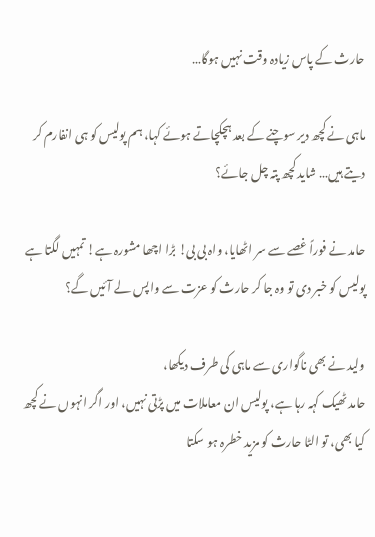حارث کے پاس زیادہ وقت نہیں ہوگا…

ماہی نے کچھ دیر سوچنے کے بعد ہچکچاتے ہوئے کہا، ہم پولیس کو ہی انفارم کر دیتے ہیں… شاید کچھ پتہ چل جائے؟

حامد نے فوراً غصے سے سر اٹھایا، واہ بی بی! بڑا اچھا مشورہ ہے! تمہیں لگتا ہے پولیس کو خبر دی تو وہ جا کر حارث کو عزت سے واپس لے آئیں گے؟

ولید نے بھی ناگواری سے ماہی کی طرف دیکھا،
حامد ٹھیک کہہ رہا ہے، پولیس ان معاملات میں پڑتی نہیں، اور اگر انہوں نے کچھ کیا بھی، تو الٹا حارث کو مزید خطرہ ہو سکتا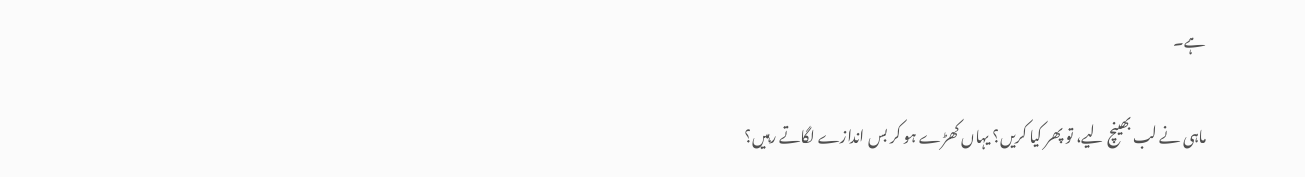ہے۔

ماہی نے لب بھینچ لیے، تو پھر کیا کریں؟ یہاں کھڑے ہو کر بس اندازے لگاتے رہیں؟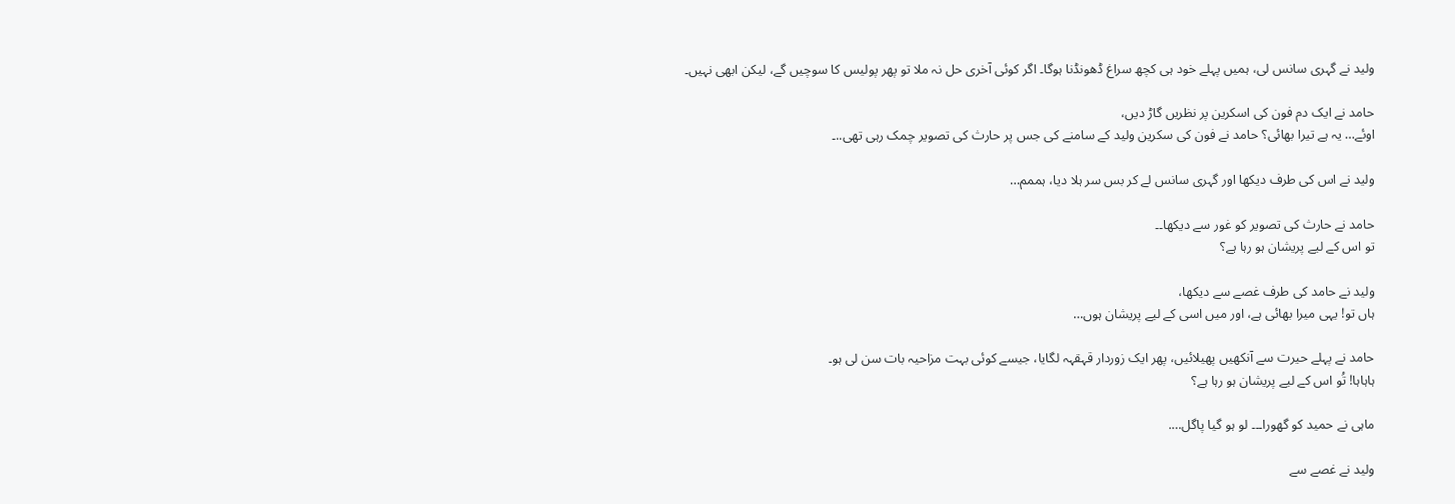ولید نے گہری سانس لی، ہمیں پہلے خود ہی کچھ سراغ ڈھونڈنا ہوگا۔ اگر کوئی آخری حل نہ ملا تو پھر پولیس کا سوچیں گے، لیکن ابھی نہیں۔

حامد نے ایک دم فون کی اسکرین پر نظریں گاڑ دیں،
اوئے… یہ ہے تیرا بھائی؟ حامد نے فون کی سکرین ولید کے سامنے کی جس پر حارث کی تصویر چمک رہی تھی..۔

ولید نے اس کی طرف دیکھا اور گہری سانس لے کر بس سر ہلا دیا، ہممم…

حامد نے حارث کی تصویر کو غور سے دیکھا۔۔
تو اس کے لیے پریشان ہو رہا ہے؟

ولید نے حامد کی طرف غصے سے دیکھا،
ہاں تو! یہی میرا بھائی ہے، اور میں اسی کے لیے پریشان ہوں…

حامد نے پہلے حیرت سے آنکھیں پھیلائیں، پھر ایک زوردار قہقہہ لگایا، جیسے کوئی بہت مزاحیہ بات سن لی ہو۔
ہاہاہا! تُو اس کے لیے پریشان ہو رہا ہے؟

ماہی نے حمید کو گھورا۔۔۔ لو ہو گیا پاگل….

ولید نے غصے سے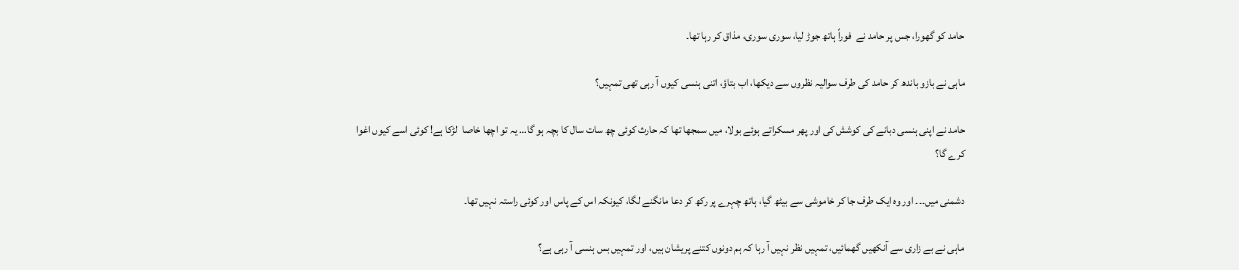حامد کو گھورا، جس پر حامد نے  فوراً ہاتھ جوڑ لیا، سوری سوری، مذاق کر رہا تھا۔

ماہی نے بازو باندھ کر حامد کی طرف سوالیہ نظروں سے دیکھا، اب بتاؤ، اتنی ہنسی کیوں آ رہی تھی تمہیں؟

حامد نے اپنی ہنسی دبانے کی کوشش کی اور پھر مسکراتے ہوئے بولا، میں سمجھا تھا کہ حارث کوئی چھ سات سال کا بچہ ہو گا… یہ تو اچھا خاصا  لڑکا ہے! کوئی اسے کیوں اغوا کرے گا؟

دشمنی میں۔۔۔ اور وہ ایک طرف جا کر خاموشی سے بیٹھ گیا، ہاتھ چہرے پر رکھ کر دعا مانگنے لگا، کیونکہ اس کے پاس اور کوئی راستہ نہیں تھا۔

ماہی نے بے زاری سے آنکھیں گھمائیں، تمہیں نظر نہیں آ رہا کہ ہم دونوں کتنے پریشان ہیں، اور تمہیں بس ہنسی آ رہی ہے؟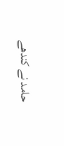حامد نے کندھے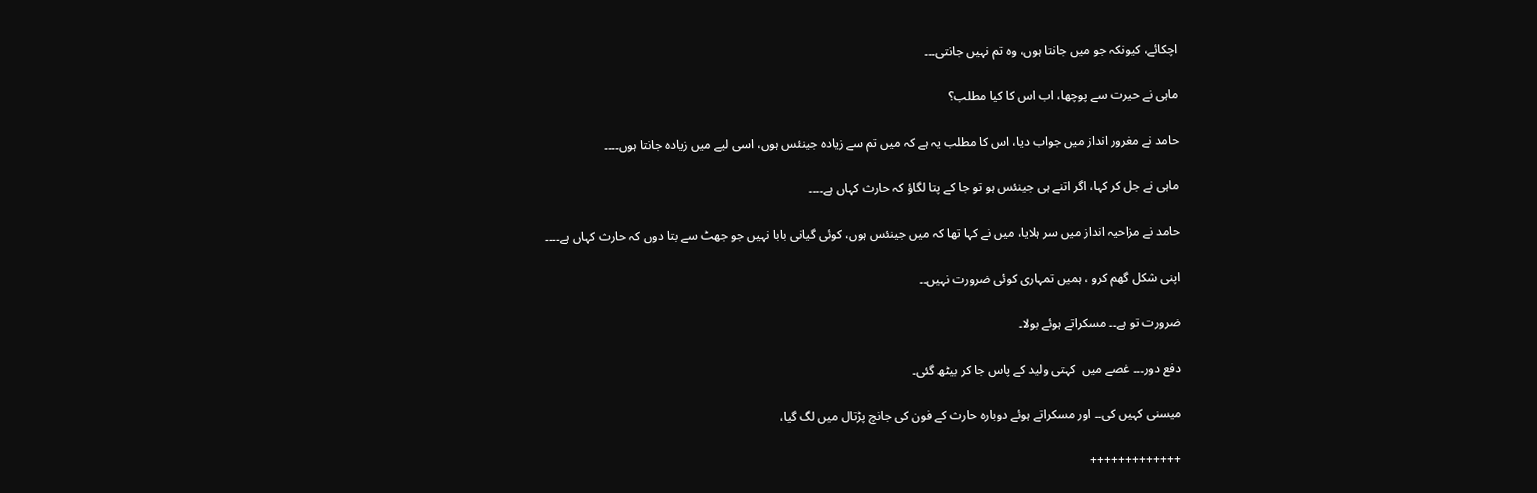اچکائے، کیونکہ جو میں جانتا ہوں، وہ تم نہیں جانتی۔۔۔

ماہی نے حیرت سے پوچھا، اب اس کا کیا مطلب؟

حامد نے مغرور انداز میں جواب دیا، اس کا مطلب یہ ہے کہ میں تم سے زیادہ جینئس ہوں، اسی لیے میں زیادہ جانتا ہوں۔۔۔۔

ماہی نے جل کر کہا، اگر اتنے ہی جینئس ہو تو جا کے پتا لگاؤ کہ حارث کہاں ہے۔۔۔۔

حامد نے مزاحیہ انداز میں سر ہلایا، میں نے کہا تھا کہ میں جینئس ہوں، کوئی گیانی بابا نہیں جو جھٹ سے بتا دوں کہ حارث کہاں ہے۔۔۔۔

اپنی شکل گھم کرو ، ہمیں تمہاری کوئی ضرورت نہیں۔۔

ضرورت تو ہے۔۔ مسکراتے ہوئے بولا۔

دفع دور۔۔۔ غصے میں  کہتی ولید کے پاس جا کر بیٹھ گئی۔

میسنی کہیں کی۔۔ اور مسکراتے ہوئے دوبارہ حارث کے فون کی جانچ پڑتال میں لگ گیا،

+++++++++++++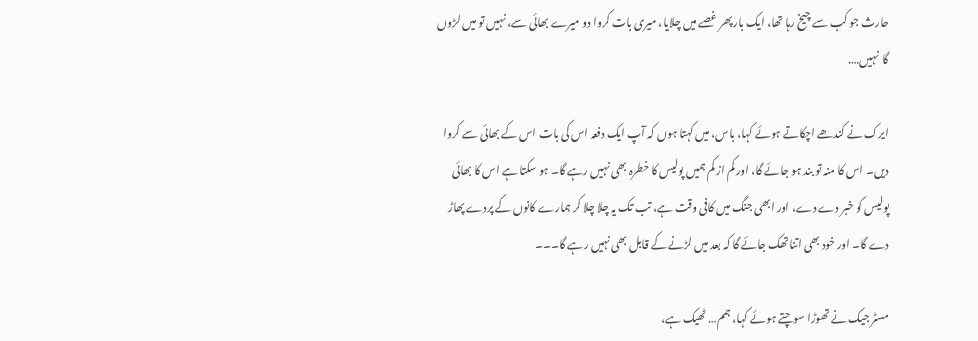حارث جو کب سے چیخ رہا تھا، ایک بار پھر غصے میں چلایا، میری بات کروا دو میرے بھائی سے، نہیں تو میں لڑوں گا  نہیں….

ایرک نے کندھے اچکاتے ہوئے کہا، باس، میں کہتا ہوں کہ آپ ایک دفعہ اس کی بات اس کے بھائی سے کروا دیں۔ اس کا منہ تو بند ہو جائے گا، اور کم از کم ہمیں پولیس کا خطرہ بھی نہیں رہے گا۔ ہو سکتا ہے اس کا بھائی پولیس کو خبر دے دے، اور ابھی جنگ میں کافی وقت ہے، تب تک یہ چلا چلا کر ہمارے کانوں کے پردے پھاڑ دے گا۔ اور خود بھی اتنا تھک جائے گا کہ بعد میں لڑنے کے قابل بھی نہیں رہے گا۔۔۔

مسٹر جیک نے تھوڑا سوچتے ہوئے کہا، ہمم… ٹھیک ہے،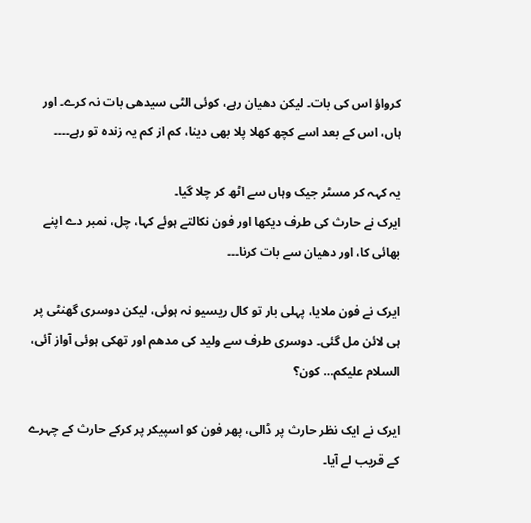کرواؤ اس کی بات۔ لیکن دھیان رہے، کوئی الٹی سیدھی بات نہ کرے۔ اور ہاں، اس کے بعد اسے کچھ کھلا پلا بھی دینا، کم از کم یہ زندہ تو رہے۔۔۔۔

یہ کہہ کر مسٹر جیک وہاں سے اٹھ کر چلا گیا۔
ایرک نے حارث کی طرف دیکھا اور فون نکالتے ہوئے کہا، چل، نمبر دے اپنے بھائی کا، اور دھیان سے بات کرنا۔۔۔

ایرک نے فون ملایا، پہلی بار تو کال ریسیو نہ ہوئی، لیکن دوسری گھنٹی پر ہی لائن مل گئی۔ دوسری طرف سے ولید کی مدھم اور تھکی ہوئی آواز آئی،
السلام علیکم… کون؟

ایرک نے ایک نظر حارث پر ڈالی، پھر فون کو اسپیکر پر کرکے حارث کے چہرے کے قریب لے آیا۔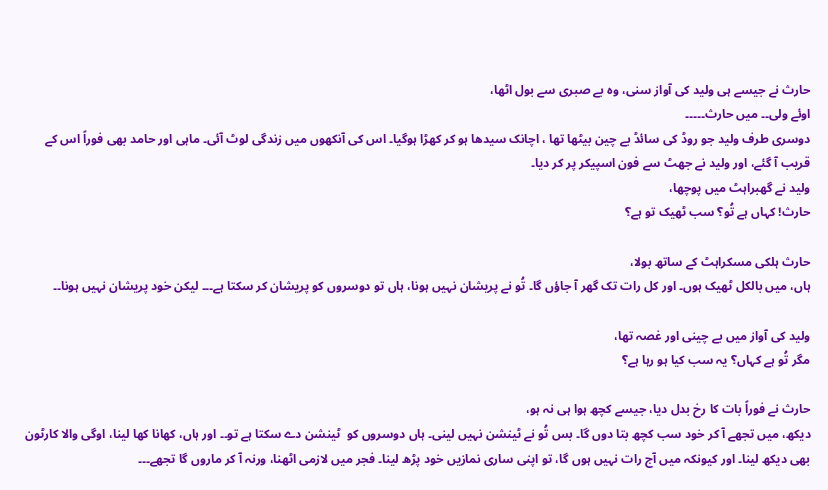حارث نے جیسے ہی ولید کی آواز سنی، وہ بے صبری سے بول اٹھا،
اوئے ولی۔۔ میں حارث۔۔۔۔۔
دوسری طرف ولید جو روڈ کی سائڈ بے چین بیٹھا تھا ، اچانک سیدھا ہو کر کھڑا ہوگیا۔ اس کی آنکھوں میں زندگی لوٹ آئی۔ ماہی اور حامد بھی فوراً اس کے قریب آ گئے، اور ولید نے جھٹ سے فون اسپیکر پر کر دیا۔
ولید نے گھبراہٹ میں پوچھا،
حارث! کہاں ہے تُو؟ سب ٹھیک تو ہے؟

حارث ہلکی مسکراہٹ کے ساتھ بولا،
ہاں، میں بالکل ٹھیک ہوں۔ اور کل رات تک گھر آ جاؤں گا۔ تُو نے پریشان نہیں ہونا، ہاں تو دوسروں کو پریشان کر سکتا ہے۔۔۔ لیکن خود پریشان نہیں ہونا۔۔

ولید کی آواز میں بے چینی اور غصہ تھا،
مگر تُو ہے کہاں؟ یہ سب کیا ہو رہا ہے؟

حارث نے فوراً بات کا رخ بدل دیا، جیسے کچھ ہوا ہی نہ ہو،
دیکھ، میں تجھے آ کر خود سب کچھ بتا دوں گا۔ بس تُو نے ٹینشن نہیں لینی۔ ہاں دوسروں کو  ٹینشن دے سکتا ہے تو۔۔ اور ہاں، کھانا کھا لینا، اوگی والا کارٹون بھی دیکھ لینا۔ اور کیونکہ میں آج رات نہیں ہوں گا، تو اپنی ساری نمازیں خود پڑھ لینا۔ فجر میں لازمی اٹھنا، ورنہ آ کر ماروں گا تجھے۔۔۔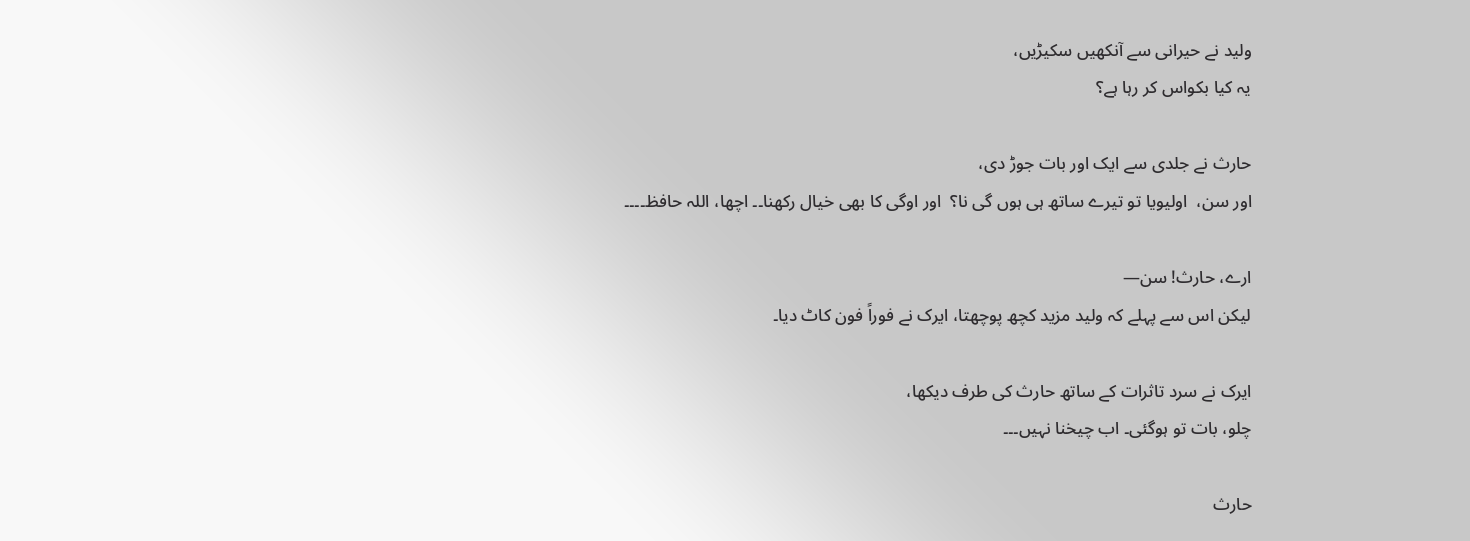ولید نے حیرانی سے آنکھیں سکیڑیں،
یہ کیا بکواس کر رہا ہے؟

حارث نے جلدی سے ایک اور بات جوڑ دی،
اور سن،  اولیویا تو تیرے ساتھ ہی ہوں گی نا؟  اور اوگی کا بھی خیال رکھنا۔۔ اچھا، اللہ حافظ۔۔۔۔

ارے، حارث! سن—
لیکن اس سے پہلے کہ ولید مزید کچھ پوچھتا، ایرک نے فوراً فون کاٹ دیا۔

ایرک نے سرد تاثرات کے ساتھ حارث کی طرف دیکھا،
چلو، بات تو ہوگئی۔ اب چیخنا نہیں۔۔۔

حارث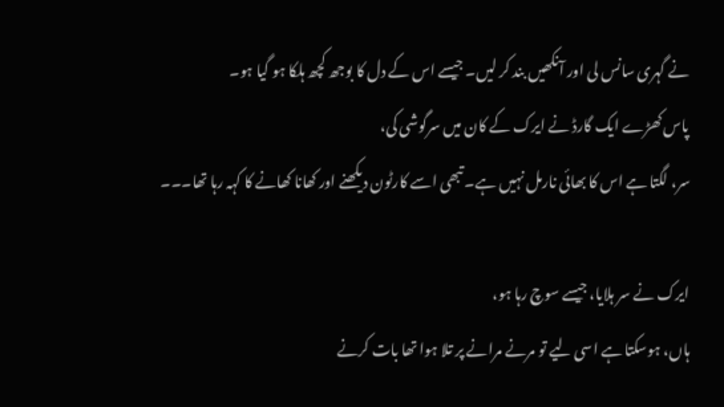نے گہری سانس لی اور آنکھیں بند کر لیں۔ جیسے اس کے دل کا بوجھ کچھ ہلکا ہو گیا ہو۔
پاس کھڑے ایک گارڈ نے ایرک کے کان میں سرگوشی کی،
سر، لگتا ہے اس کا بھائی نارمل نہیں ہے۔ تبھی اسے کارٹون دیکھنے اور کھانا کھانے کا کہہ رہا تھا۔۔۔

ایرک نے سر ہلایا، جیسے سوچ رہا ہو،
ہاں، ہوسکتا ہے اسی لیے تو مرنے مرانے پر تلا ہوا تھا بات کرنے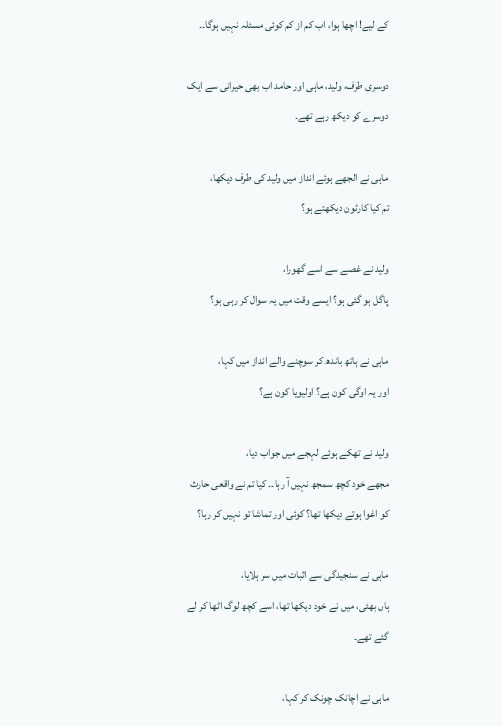کے لیے! اچھا ہوا، اب کم از کم کوئی مسئلہ نہیں ہوگا۔۔

دوسری طرف، ولید، ماہی اور حامد اب بھی حیرانی سے ایک دوسرے کو دیکھ رہے تھے۔

ماہی نے الجھے ہوئے انداز میں ولید کی طرف دیکھا،
تم کیا کارٹون دیکھتے ہو؟

ولید نے غصے سے اسے گھورا،
پاگل ہو گئی ہو؟ ایسے وقت میں یہ سوال کر رہی ہو؟

ماہی نے ہاتھ باندھ کر سوچنے والے انداز میں کہا،
اور یہ اوگی کون ہے؟ اولیویا کون ہے؟

ولید نے تھکے ہوئے لہجے میں جواب دیا،
مجھے خود کچھ سمجھ نہیں آ رہا۔۔ کیا تم نے واقعی حارث کو اغوا ہوتے دیکھا تھا؟ کوئی اور تماشا تو نہیں کر رہا؟

ماہی نے سنجیدگی سے اثبات میں سر ہلایا،
ہاں بھئی، میں نے خود دیکھا تھا، اسے کچھ لوگ اٹھا کر لے گئے تھے۔

ماہی نے اچانک چونک کر کہا،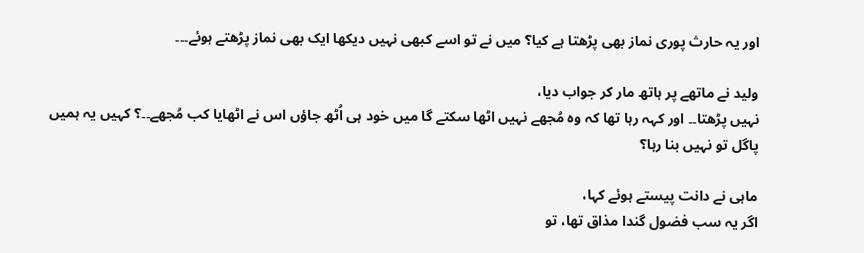اور یہ حارث پوری نماز بھی پڑھتا ہے کیا؟ میں نے تو اسے کبھی نہیں دیکھا ایک بھی نماز پڑھتے ہوئے۔۔۔

ولید نے ماتھے پر ہاتھ مار کر جواب دیا،
نہیں پڑھتا۔۔ اور کہہ رہا تھا کہ وہ مُجھے نہیں اٹھا سکتے گا میں خود ہی اُٹھ جاؤں اس نے اٹھایا کب مُجھے۔۔؟ کہیں یہ ہمیں پاگل تو نہیں بنا رہا؟

ماہی نے دانت پیستے ہوئے کہا،
اگر یہ سب فضول گندا مذاق تھا، تو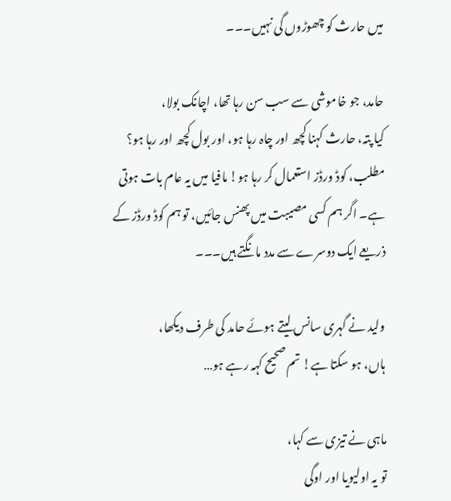میں حارث کو چھوڑوں گی نہیں۔۔۔

حامد، جو خاموشی سے سب سن رہا تھا، اچانک بولا،
کیا پتہ، حارث کہنا کچھ اور چاہ رہا ہو، اور بول کچھ اور رہا ہو؟ مطلب، کوڈ ورڈز استعمال کر رہا ہو! مافیا میں یہ عام بات ہوتی ہے۔ اگر ہم کسی مصیبت میں پھنس جائیں، تو ہم کوڈ ورڈز کے ذریعے ایک دوسرے سے مدد مانگتے ہیں۔۔۔

ولید نے گہری سانس لیتے ہوئے حامد کی طرف دیکھا،
ہاں، ہو سکتا ہے! تم صحیح کہہ رہے ہو…

ماہی نے تیزی سے کہا،
تو یہ اولیویا اور اوگی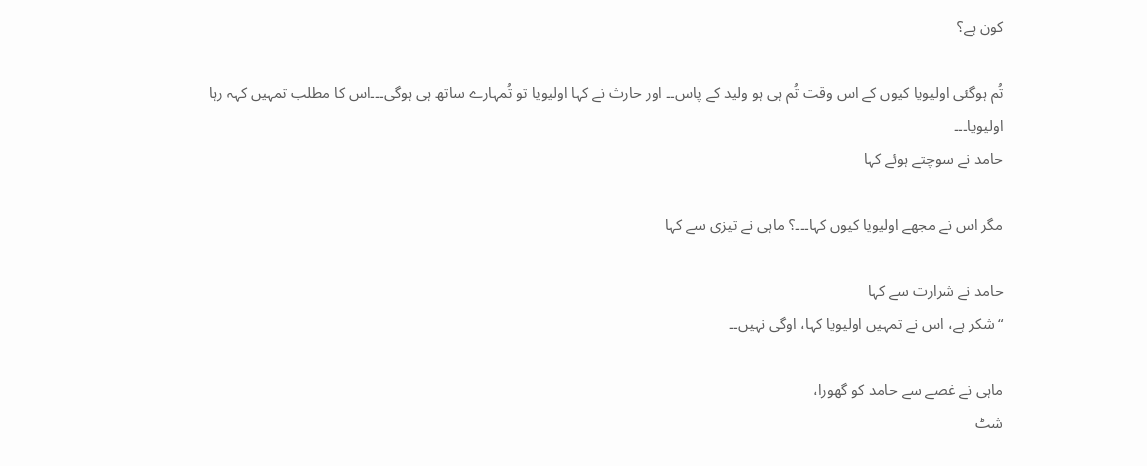کون ہے؟

تُم ہوگئی اولیویا کیوں کے اس وقت تُم ہی ہو ولید کے پاس۔۔ اور حارث نے کہا اولیویا تو تُمہارے ساتھ ہی ہوگی۔۔۔اس کا مطلب تمہیں کہہ رہا اولیویا۔۔۔
حامد نے سوچتے ہوئے کہا

مگر اس نے مجھے اولیویا کیوں کہا۔۔۔؟ ماہی نے تیزی سے کہا

حامد نے شرارت سے کہا
“شکر ہے، اس نے تمہیں اولیویا کہا، اوگی نہیں۔۔

ماہی نے غصے سے حامد کو گھورا،
شٹ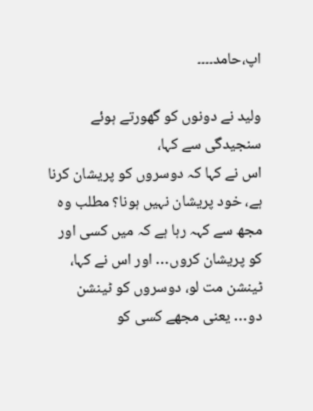اپ،حامد۔۔۔۔

ولید نے دونوں کو گھورتے ہوئے سنجیدگی سے کہا،
اس نے کہا کہ دوسروں کو پریشان کرنا ہے، خود پریشان نہیں ہونا؟ مطلب وہ مجھ سے کہہ رہا ہے کہ میں کسی اور کو پریشان کروں… اور اس نے کہا، ٹینشن مت لو، دوسروں کو ٹینشن دو… یعنی مجھے کسی کو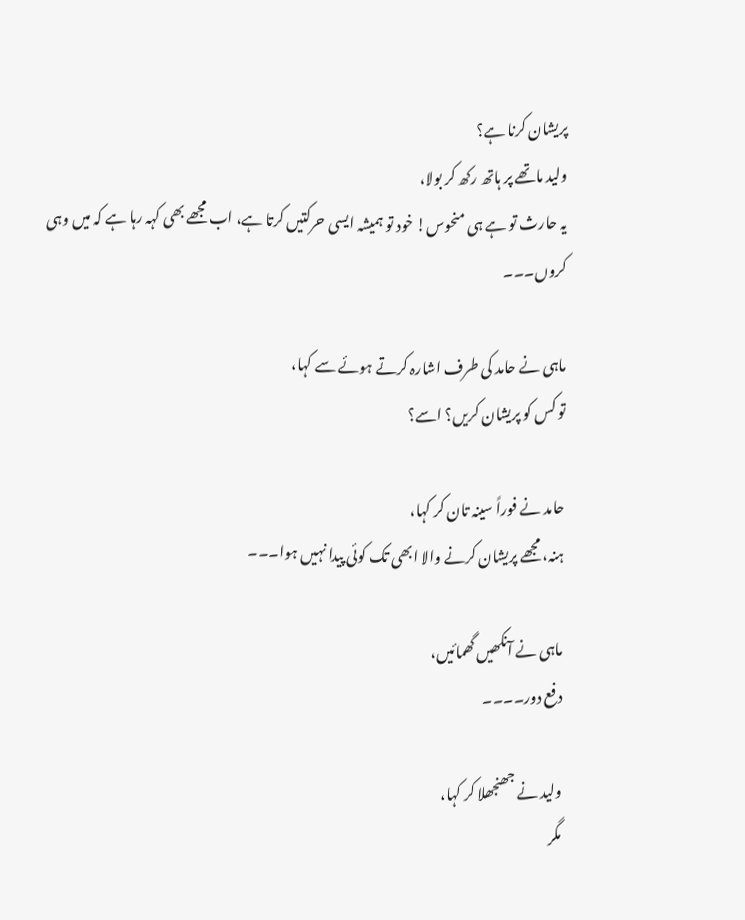پریشان کرنا ہے؟
ولید ماتھے پر ہاتھ رکھ کر بولا،
یہ حارث تو ہے ہی منحوس! خود تو ہمیشہ ایسی حرکتیں کرتا ہے، اب مجھے بھی کہہ رہا ہے کہ میں وہی کروں۔۔۔

ماہی نے حامد کی طرف اشارہ کرتے ہوئے سے کہا،
تو کس کو پریشان کریں؟ اسے؟

حامد نے فوراً سینہ تان کر کہا،
ہنہ، مجھے پریشان کرنے والا ابھی تک کوئی پیدا نہیں ہوا۔۔۔

ماہی نے آنکھیں گھمائیں،
دفع دور۔۔۔۔

ولید نے جھنجھلا کر کہا،
مگر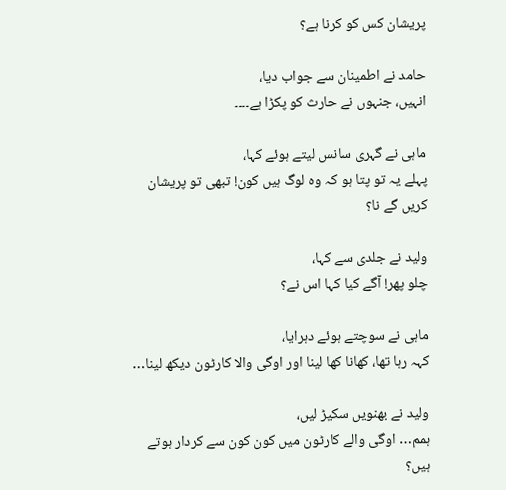پریشان کس کو کرنا ہے؟

حامد نے اطمینان سے جواب دیا،
انہیں، جنہوں نے حارث کو پکڑا ہے۔۔۔۔

ماہی نے گہری سانس لیتے ہوئے کہا،
پہلے یہ تو پتا ہو کہ وہ لوگ ہیں کون! تبھی تو پریشان کریں گے نا؟

ولید نے جلدی سے کہا،
چلو پھر! آگے کیا کہا اس نے؟

ماہی نے سوچتے ہوئے دہرایا،
کہہ رہا تھا، کھانا کھا لینا اور اوگی والا کارٹون دیکھ لینا…

ولید نے بھنویں سکیڑ لیں،
ہمم… اوگی والے کارٹون میں کون کون سے کردار ہوتے ہیں؟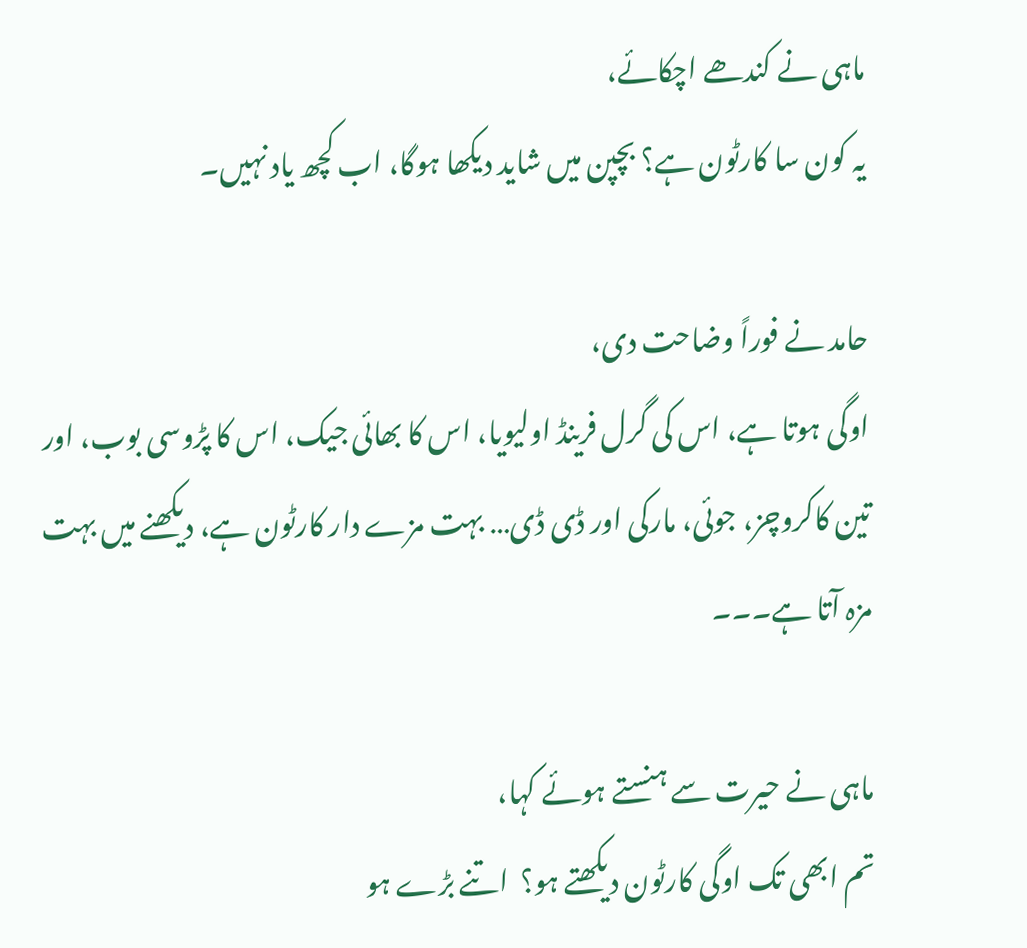ماہی نے کندھے اچکائے،
یہ کون سا کارٹون ہے؟ بچپن میں شاید دیکھا ہوگا، اب کچھ یاد نہیں۔

حامد نے فوراً وضاحت دی،
اوگی ہوتا ہے، اس کی گرل فرینڈ اولیویا، اس کا بھائی جیک، اس کا پڑوسی بوب، اور تین کاکروچز، جوئی، مارکی اور ڈی ڈی… بہت مزے دار کارٹون ہے، دیکھنے میں بہت مزہ آتا ہے۔۔۔

ماہی نے حیرت سے ہنستے ہوئے کہا،
تم ابھی تک اوگی کارٹون دیکھتے ہو؟  اتنے بڑے ہو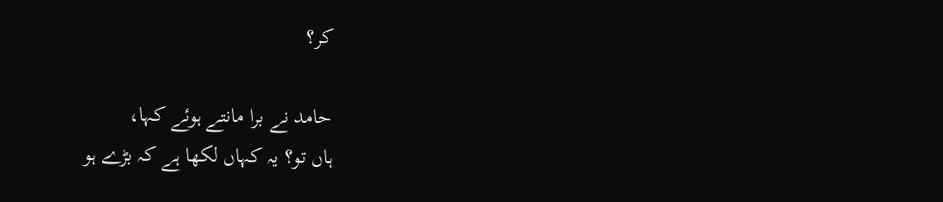کر؟

حامد نے برا مانتے ہوئے کہا،
ہاں تو؟ یہ کہاں لکھا ہے کہ بڑے ہو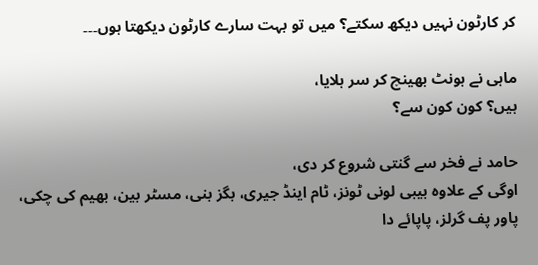کر کارٹون نہیں دیکھ سکتے؟ میں تو بہت سارے کارٹون دیکھتا ہوں۔۔۔

ماہی نے ہونٹ بھینچ کر سر ہلایا،
ہیں؟ کون کون سے؟

حامد نے فخر سے گنتی شروع کر دی،
اوگی کے علاوہ بیبی لونی ٹونز، ٹام اینڈ جیری، بگز بنی، مسٹر بین، بھیم کی چکی، پاور پف گرلز، پاپائے دا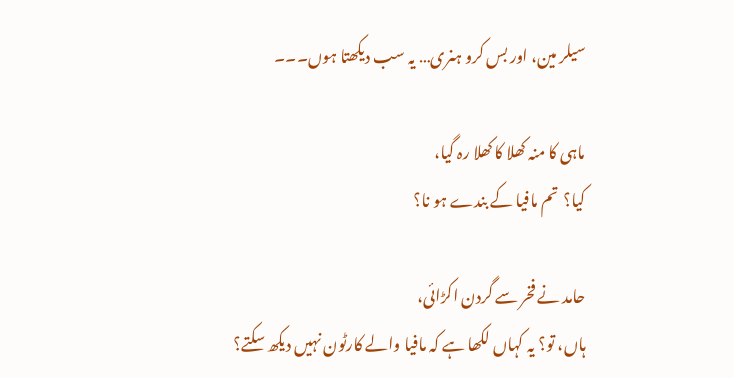سیلر مین، اور بس کرو ہنری… یہ سب دیکھتا ہوں۔۔۔

ماہی کا منہ کھلا کا کھلا رہ گیا،
کیا؟  تم مافیا کے بندے ہو نا؟

حامد نے فخر سے گردن اکڑائی،
ہاں، تو؟ یہ کہاں لکھا ہے کہ مافیا والے کارٹون نہیں دیکھ سکتے؟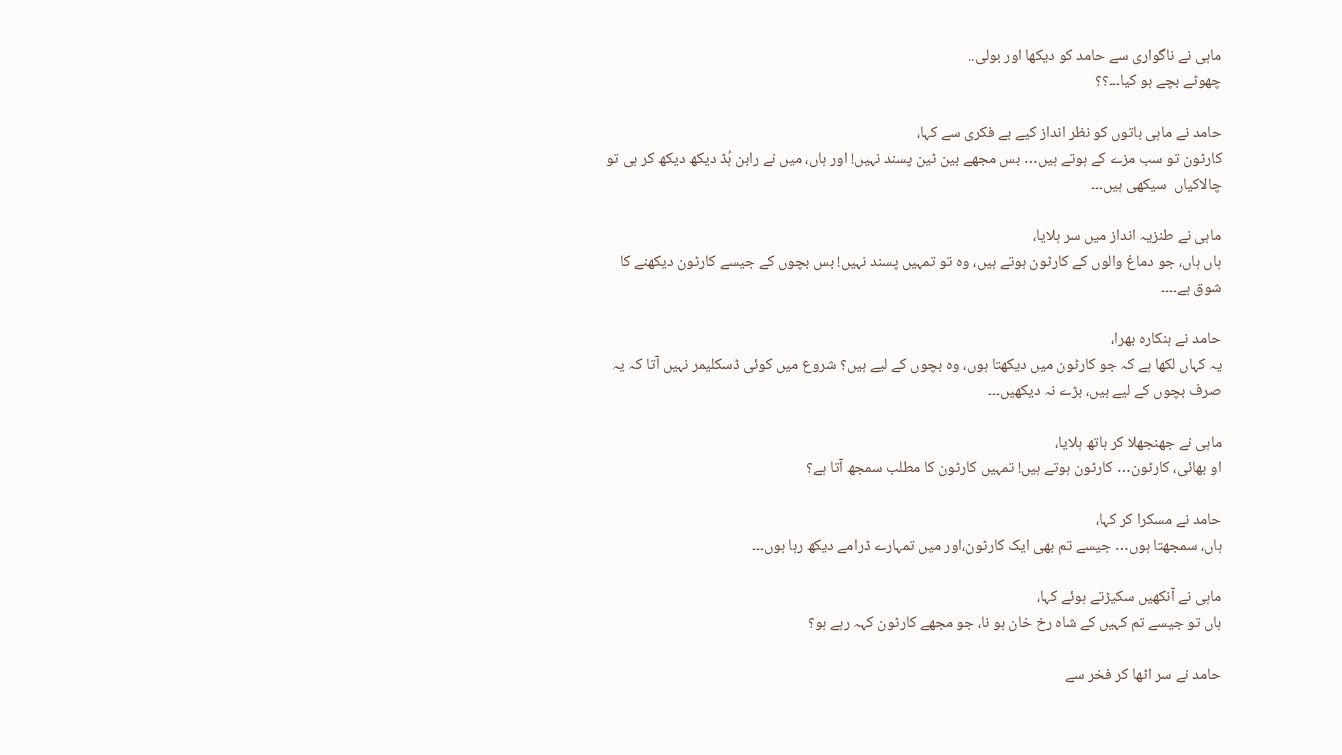ماہی نے ناگواری سے حامد کو دیکھا اور بولی..
چھوٹے بچے ہو کیا۔۔۔؟؟

حامد نے ماہی باتوں کو نظر انداز کیے بے فکری سے کہا،
کارٹون تو سب مزے کے ہوتے ہیں… بس مجھے بین ٹین پسند نہیں! اور ہاں، میں نے رابن ہُڈ دیکھ دیکھ کر ہی تو چالاکیاں  سیکھی ہیں۔۔۔

ماہی نے طنزیہ انداز میں سر ہلایا،
ہاں ہاں، جو دماغ والوں کے کارٹون ہوتے ہیں، وہ تو تمہیں پسند نہیں! بس بچوں کے جیسے کارٹون دیکھنے کا شوق ہے۔۔۔۔

حامد نے ہنکارہ بھرا،
یہ کہاں لکھا ہے کہ جو کارٹون میں دیکھتا ہوں، وہ بچوں کے لیے ہیں؟ شروع میں کوئی ڈسکلیمر نہیں آتا کہ یہ صرف بچوں کے لیے ہیں، بڑے نہ دیکھیں۔۔۔

ماہی نے جھنجھلا کر ہاتھ ہلایا،
او بھائی، کارٹون… کارٹون ہوتے ہیں! تمہیں کارٹون کا مطلب سمجھ آتا ہے؟

حامد نے مسکرا کر کہا،
ہاں، سمجھتا ہوں… جیسے تم بھی ایک کارٹون،اور میں تمہارے ڈرامے دیکھ رہا ہوں۔۔۔

ماہی نے آنکھیں سکیڑتے ہوئے کہا،
ہاں تو جیسے تم کہیں کے شاہ رخ خان ہو نا، جو مجھے کارٹون کہہ رہے ہو؟

حامد نے سر اٹھا کر فخر سے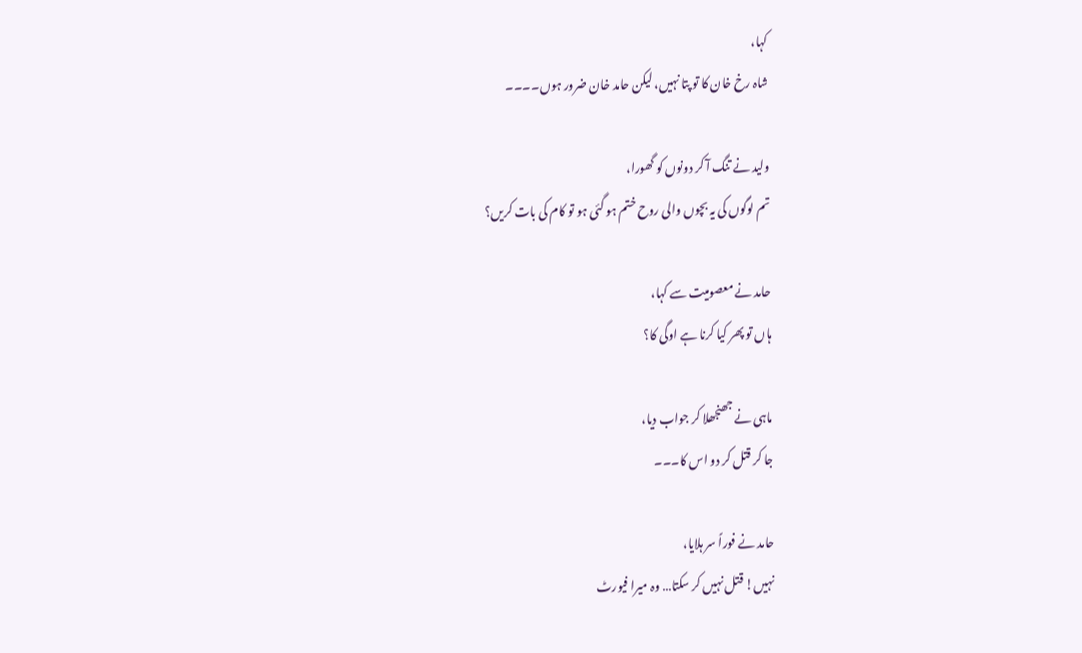کہا،
شاہ رخ خان کا تو پتا نہیں، لیکن حامد خان ضرور ہوں۔۔۔۔

ولید نے تنگ آ کر دونوں کو گھورا،
تم لوگوں کی یہ بچوں والی روح ختم ہو گئی ہو تو کام کی بات کریں؟

حامد نے معصومیت سے کہا،
ہاں تو پھر کیا کرنا ہے اوگی کا؟

ماہی نے جھنجھلا کر جواب دیا،
جا کر قتل کر دو اس کا۔۔۔

حامد نے فوراً سر ہلایا،
نہیں! قتل نہیں کر سکتا… وہ میرا فیورٹ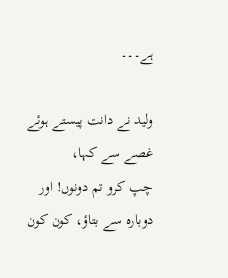ہے۔۔۔

ولید نے دانت پیستے ہوئے غصے سے کہا،
چپ کرو تم دونوں! اور دوبارہ سے بتاؤ، کون کون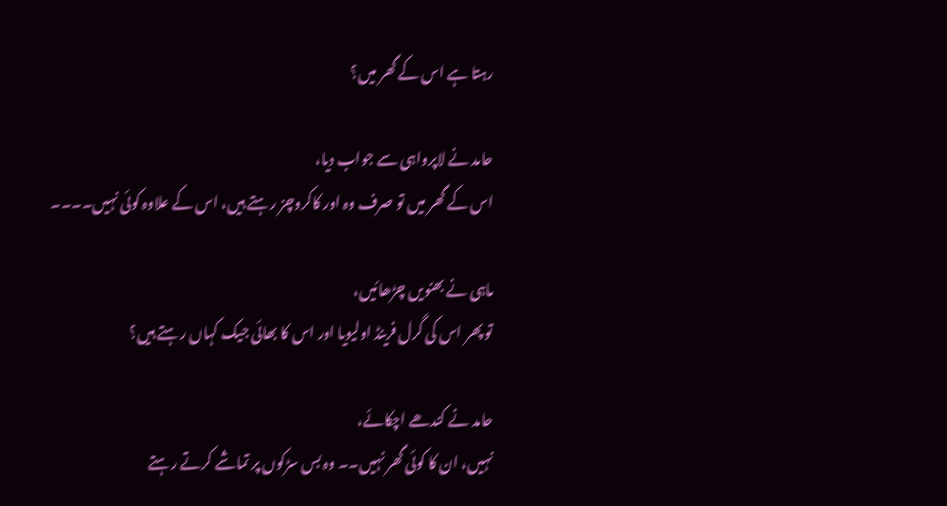رہتا ہے اس کے گھر میں؟

حامد نے لاپرواہی سے جواب دیا،
اس کے گھر میں تو صرف وہ اور کاکروچز رہتے ہیں، اس کے علاوہ کوئی نہیں۔۔۔۔

ماہی نے بھنویں چڑھائیں،
تو پھر اس کی گرل فرینڈ اولیویا اور اس کا بھائی جیک کہاں رہتے ہیں؟

حامد نے کندھے اچکائے،
نہیں، ان کا کوئی گھر نہیں۔۔ وہ بس سڑکوں پر تماشے کرتے رہتے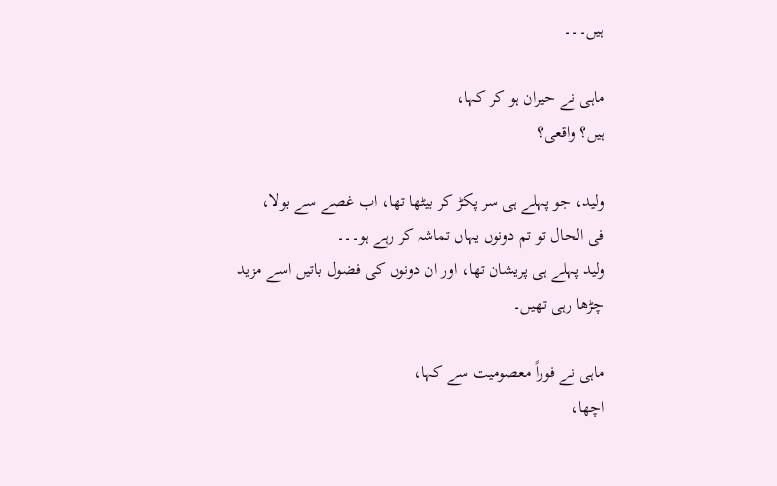ہیں۔۔۔

ماہی نے حیران ہو کر کہا،
ہیں؟ واقعی؟

ولید، جو پہلے ہی سر پکڑ کر بیٹھا تھا، اب غصے سے بولا،
فی الحال تو تم دونوں یہاں تماشہ کر رہے ہو۔۔۔
ولید پہلے ہی پریشان تھا، اور ان دونوں کی فضول باتیں اسے مزید چڑھا رہی تھیں۔

ماہی نے فوراً معصومیت سے کہا،
اچھا،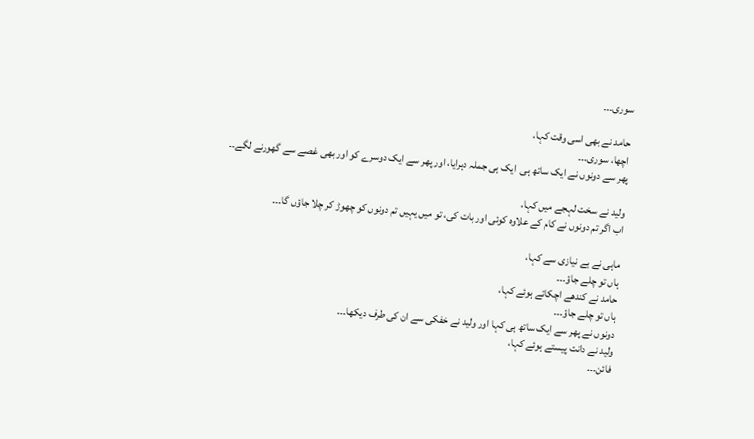سوری۔۔۔

حامد نے بھی اسی وقت کہا،
اچھا، سوری۔۔۔
پھر سے دونوں نے ایک ساتھ ہی  ایک ہی جملہ دہرایا، اور پھر سے ایک دوسرے کو اور بھی غصے سے گھورنے لگے۔۔

ولید نے سخت لہجے میں کہا،
اب اگر تم دونوں نے کام کے علاوہ کوئی اور بات کی، تو میں یہیں تم دونوں کو چھوڑ کر چلا جاؤں گا۔۔۔

ماہی نے بے نیازی سے کہا،
ہاں تو چلے جاؤ۔۔۔
حامد نے کندھے اچکاتے ہوئے کہا،
ہاں تو چلے جاؤ۔۔۔
دونوں نے پھر سے ایک ساتھ ہی کہا اور ولید نے خفکی سے ان کی طرف دیکھا۔۔۔
ولید نے دانت پیستے ہوئے کہا،
فائن۔۔۔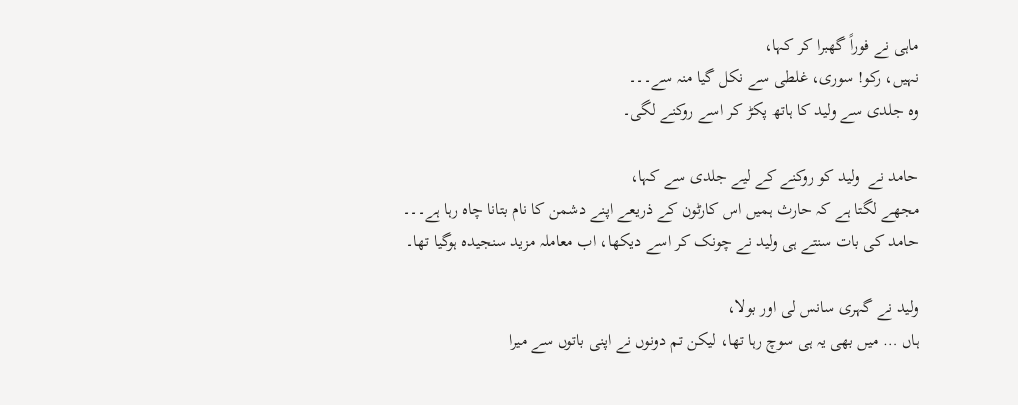ماہی نے فوراً گھبرا کر کہا،
نہیں، رکو! سوری، غلطی سے نکل گیا منہ سے۔۔۔
وہ جلدی سے ولید کا ہاتھ پکڑ کر اسے روکنے لگی۔

حامد نے  ولید کو روکنے کے لیے جلدی سے کہا،
مجھے لگتا ہے کہ حارث ہمیں اس کارٹون کے ذریعے اپنے دشمن کا نام بتانا چاہ رہا ہے۔۔۔
حامد کی بات سنتے ہی ولید نے چونک کر اسے دیکھا، اب معاملہ مزید سنجیدہ ہوگیا تھا۔

ولید نے گہری سانس لی اور بولا،
ہاں … میں بھی یہ ہی سوچ رہا تھا، لیکن تم دونوں نے اپنی باتوں سے میرا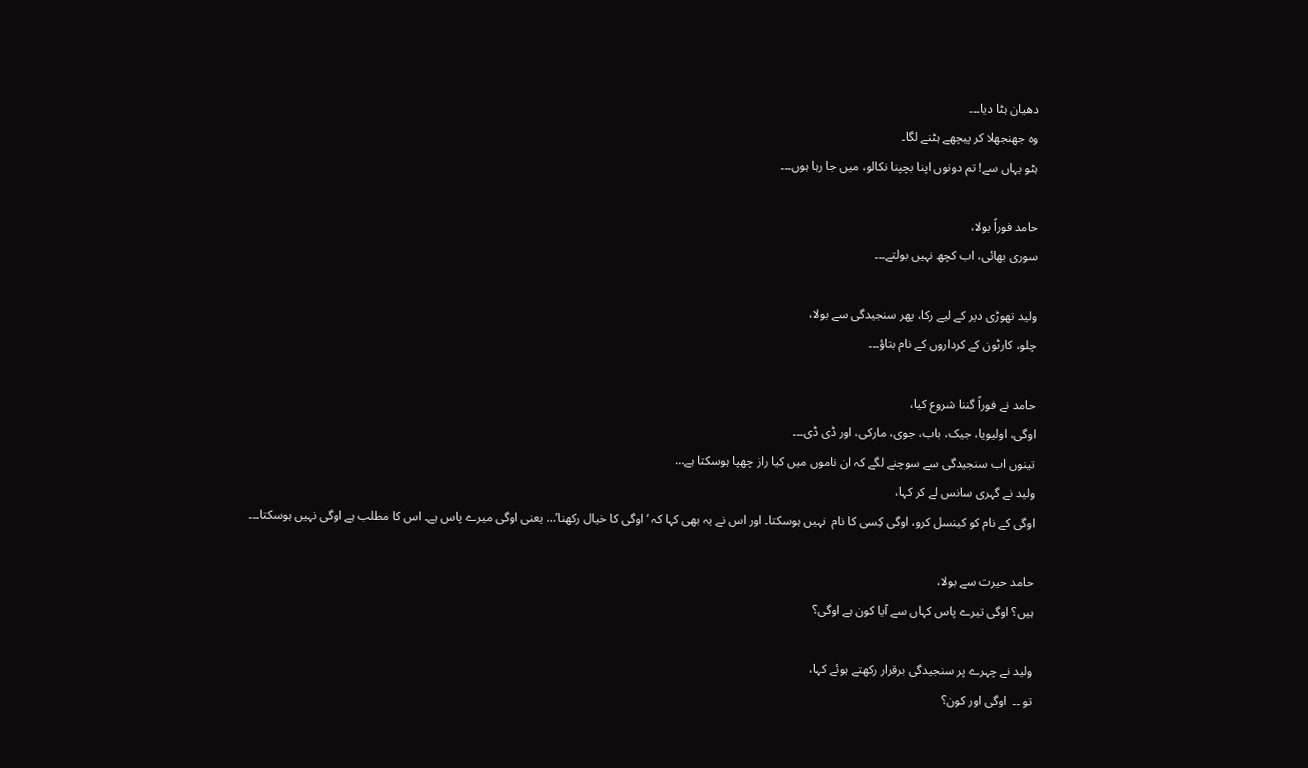دھیان ہٹا دیا۔۔۔
وہ جھنجھلا کر پیچھے ہٹنے لگا۔
ہٹو یہاں سے! تم دونوں اپنا بچپنا نکالو، میں جا رہا ہوں۔۔۔

حامد فوراً بولا،
سوری بھائی، اب کچھ نہیں بولتے۔۔۔

ولید تھوڑی دیر کے لیے رکا، پھر سنجیدگی سے بولا،
چلو، کارٹون کے کرداروں کے نام بتاؤ۔۔۔

حامد نے فوراً گننا شروع کیا،
اوگی، اولیویا، جیک، باب، جوی، مارکی، اور ڈی ڈی۔۔۔
تینوں اب سنجیدگی سے سوچنے لگے کہ ان ناموں میں کیا راز چھپا ہوسکتا ہے…
ولید نے گہری سانس لے کر کہا،
اوگی کے نام کو کینسل کرو، اوگی کِسی کا نام  نہیں ہوسکتا۔ اور اس نے یہ بھی کہا کہ ‘اوگی کا خیال رکھنا’… یعنی اوگی میرے پاس ہے۔ اس کا مطلب ہے اوگی نہیں ہوسکتا۔۔۔

حامد حیرت سے بولا،
ہیں؟ اوگی تیرے پاس کہاں سے آیا کون ہے اوگی؟

ولید نے چہرے پر سنجیدگی برقرار رکھتے ہوئے کہا،
تو ۔۔  اوگی اور کون؟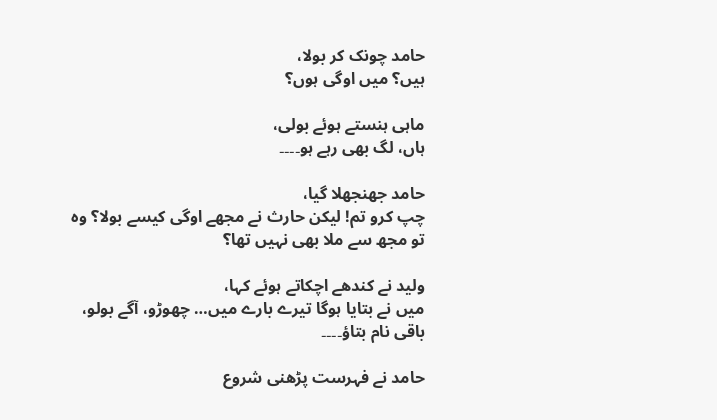حامد چونک کر بولا،
ہیں؟ میں اوگی ہوں؟

ماہی ہنستے ہوئے بولی،
ہاں، لگ بھی رہے ہو۔۔۔۔

حامد جھنجھلا گیا،
چپ کرو تم! لیکن حارث نے مجھے اوگی کیسے بولا؟ وہ تو مجھ سے ملا بھی نہیں تھا؟

ولید نے کندھے اچکاتے ہوئے کہا،
میں نے بتایا ہوگا تیرے بارے میں… چھوڑو، آگے بولو، باقی نام بتاؤ۔۔۔۔

حامد نے فہرست پڑھنی شروع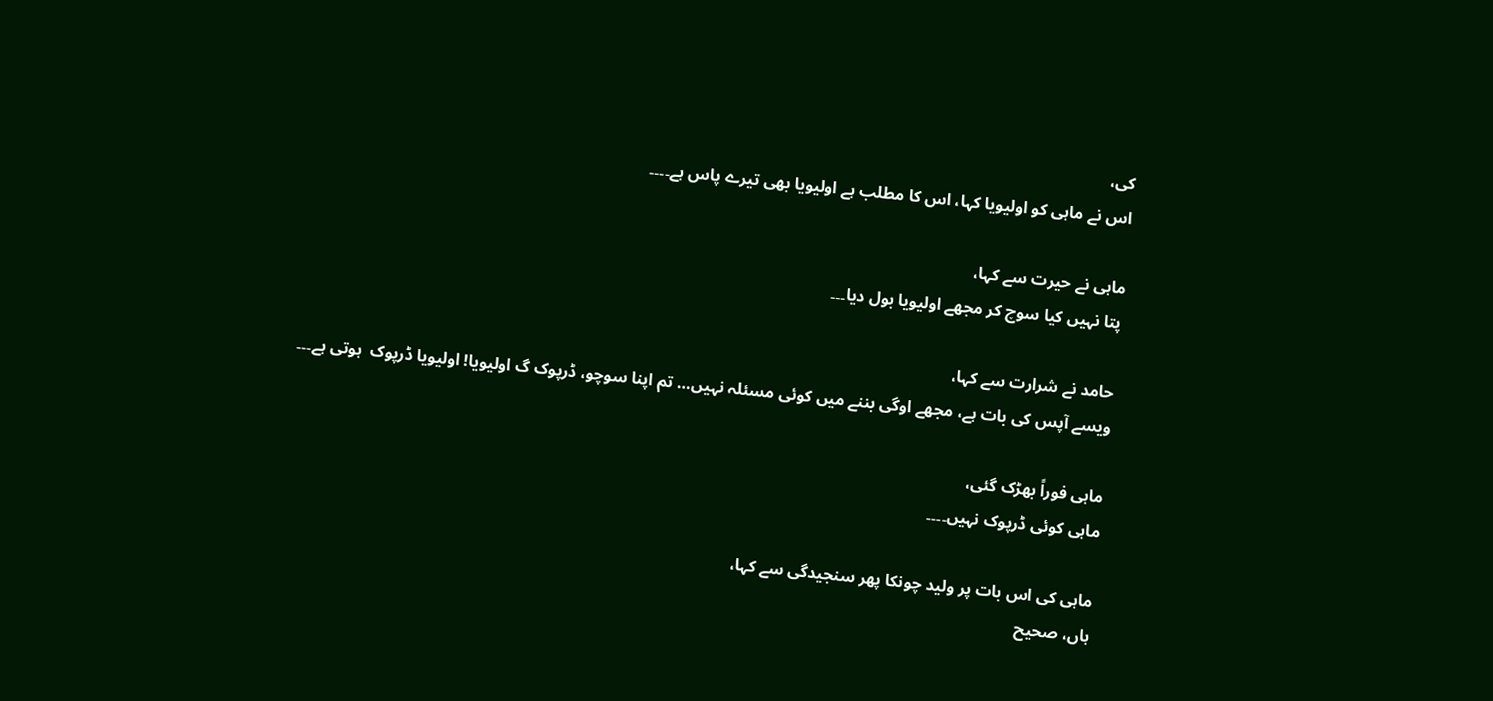کی،
اس نے ماہی کو اولیویا کہا، اس کا مطلب ہے اولیویا بھی تیرے پاس ہے۔۔۔۔

ماہی نے حیرت سے کہا،
پتا نہیں کیا سوچ کر مجھے اولیویا بول دیا۔۔۔

حامد نے شرارت سے کہا،
ویسے آپس کی بات ہے، مجھے اوگی بننے میں کوئی مسئلہ نہیں… تم اپنا سوچو، ڈرپوک گ اولیویا! اولیویا ڈرپوک  ہوتی ہے۔۔۔

ماہی فوراً بھڑک گئی،
ماہی کوئی ڈرپوک نہیں۔۔۔۔

ماہی کی اس بات پر ولید چونکا پھر سنجیدگی سے کہا،
ہاں، صحیح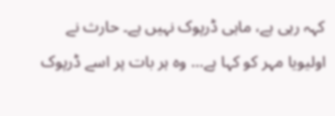کہہ رہی ہے، ماہی ڈرپوک نہیں ہے۔ حارث نے اولیویا مہر کو کہا ہے… وہ ہر بات پر اسے ڈرپوک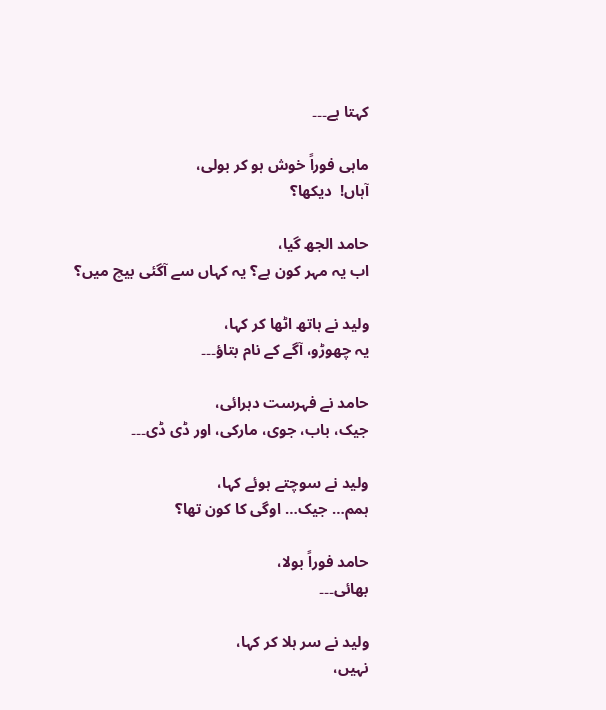کہتا ہے۔۔۔

ماہی فوراً خوش ہو کر بولی،
آہاں!  دیکھا؟

حامد الجھ گیا،
اب یہ مہر کون ہے؟ یہ کہاں سے آگئی بیچ میں؟

ولید نے ہاتھ اٹھا کر کہا،
یہ چھوڑو، آگے کے نام بتاؤ۔۔۔

حامد نے فہرست دہرائی،
جیک، باب، جوی، مارکی، اور ڈی ڈی۔۔۔

ولید نے سوچتے ہوئے کہا،
ہمم… جیک… اوگی کا کون تھا؟

حامد فوراً بولا،
بھائی۔۔۔

ولید نے سر ہلا کر کہا،
نہیں،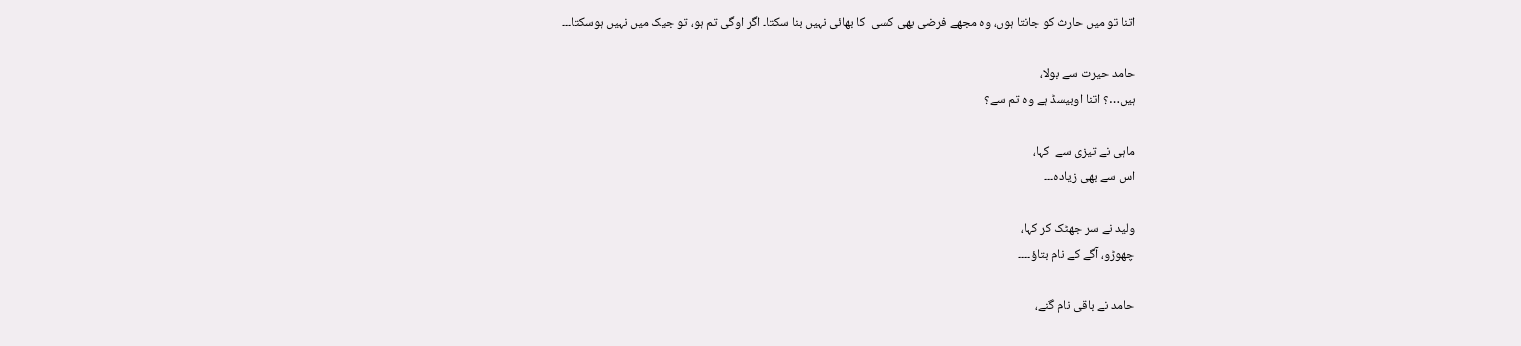اتنا تو میں حارث کو جانتا ہوں، وہ مجھے فرضی بھی کسی  کا بھائی نہیں بنا سکتا۔ اگر اوگی تم ہو، تو جیک میں نہیں ہوسکتا۔۔۔

حامد حیرت سے بولا،
ہیں…؟ اتنا اوبیسڈ ہے وہ تم سے؟

ماہی نے تیزی سے  کہا،
اس سے بھی زیادہ۔۔۔

ولید نے سر جھٹک کر کہا،
چھوڑو، آگے کے نام بتاؤ۔۔۔۔

حامد نے باقی نام گنے،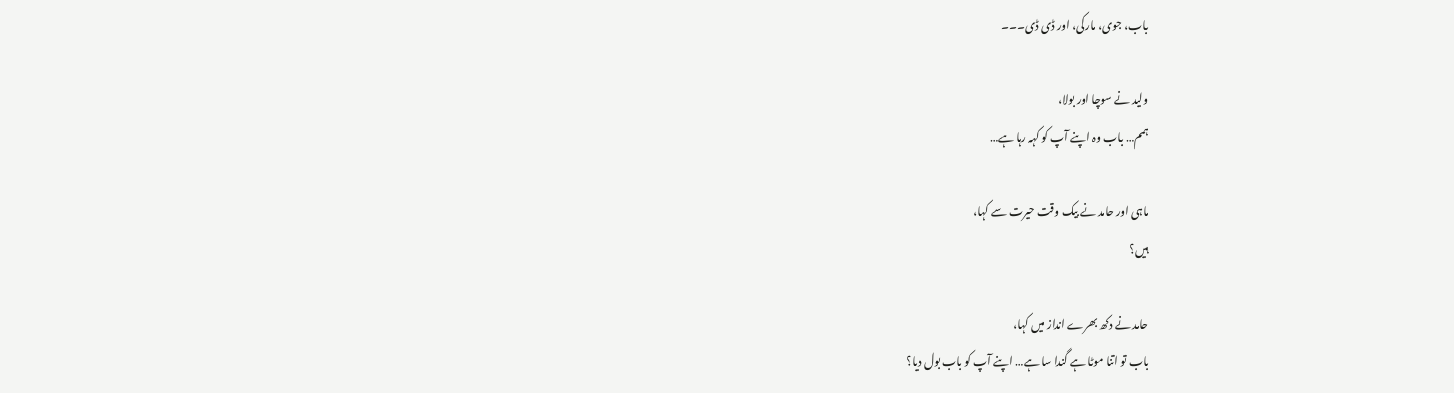باب، جوی، مارکی، اور ڈی ڈی۔۔۔

ولید نے سوچا اور بولا،
ہمم… باب وہ اپنے آپ کو کہہ رہا ہے…

ماہی اور حامد نے بیک وقت حیرت سے کہا،
ہیں؟

حامد نے دکھ بھرے انداز میں کہا،
باب تو اتنا موٹا ہے گندا سا ہے… اپنے آپ کو باب بول دیا؟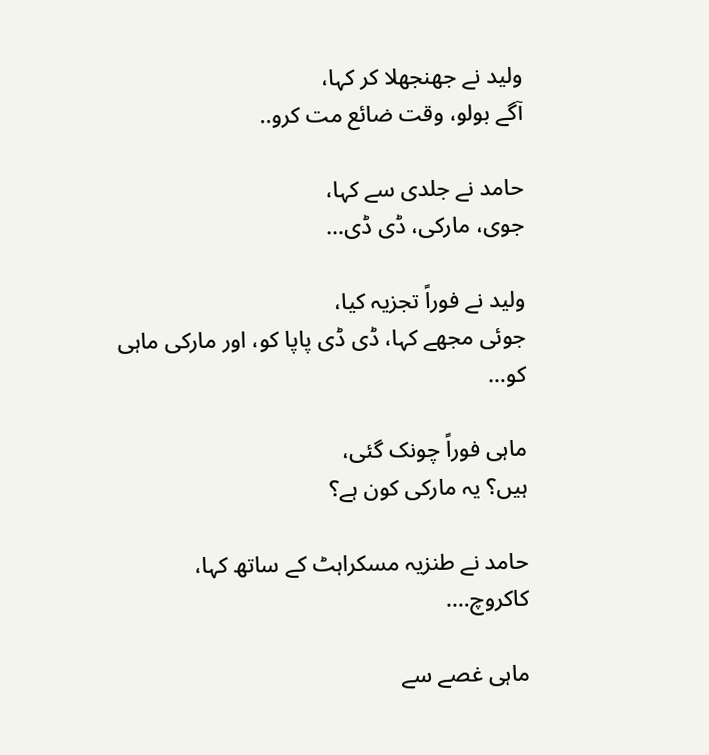ولید نے جھنجھلا کر کہا،
آگے بولو، وقت ضائع مت کرو..

حامد نے جلدی سے کہا،
جوی، مارکی، ڈی ڈی…

ولید نے فوراً تجزیہ کیا،
جوئی مجھے کہا، ڈی ڈی پاپا کو، اور مارکی ماہی کو…

ماہی فوراً چونک گئی،
ہیں؟ یہ مارکی کون ہے؟

حامد نے طنزیہ مسکراہٹ کے ساتھ کہا،
کاکروچ….

ماہی غصے سے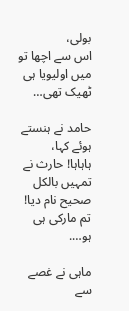بولی،
اس سے اچھا تو میں اولیویا ہی ٹھیک تھی…

حامد نے ہنستے ہوئے کہا،
ہاہاہا! حارث نے تمہیں بالکل صحیح نام دیا! تم مارکی ہی ہو….

ماہی نے غصے سے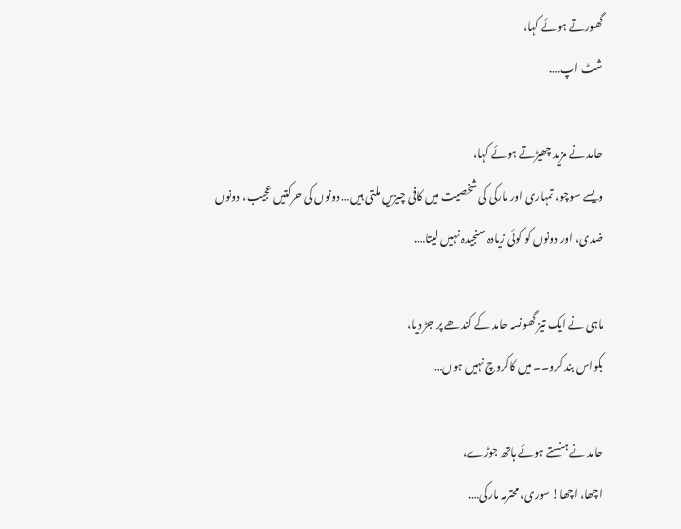گھورتے ہوئے کہا،
شٹ اپ….

حامد نے مزید چھیڑتے ہوئے کہا،
ویسے سوچو، تمہاری اور مارکی کی شخصیت میں کافی چیزیں ملتی ہیں… دونوں کی حرکتیں عجیب، دونوں ضدی، اور دونوں کو کوئی زیادہ سنجیدہ نہیں لیتا….

ماہی نے ایک تیز گھونسہ حامد کے کندھے پر جڑ دیا،
بکواس بند کرو۔۔ میں کاکروچ نہیں ہوں…

حامد نے ہنستے ہوئے ہاتھ جوڑے،
اچھا، اچھا! سوری، محترمہ مارکی….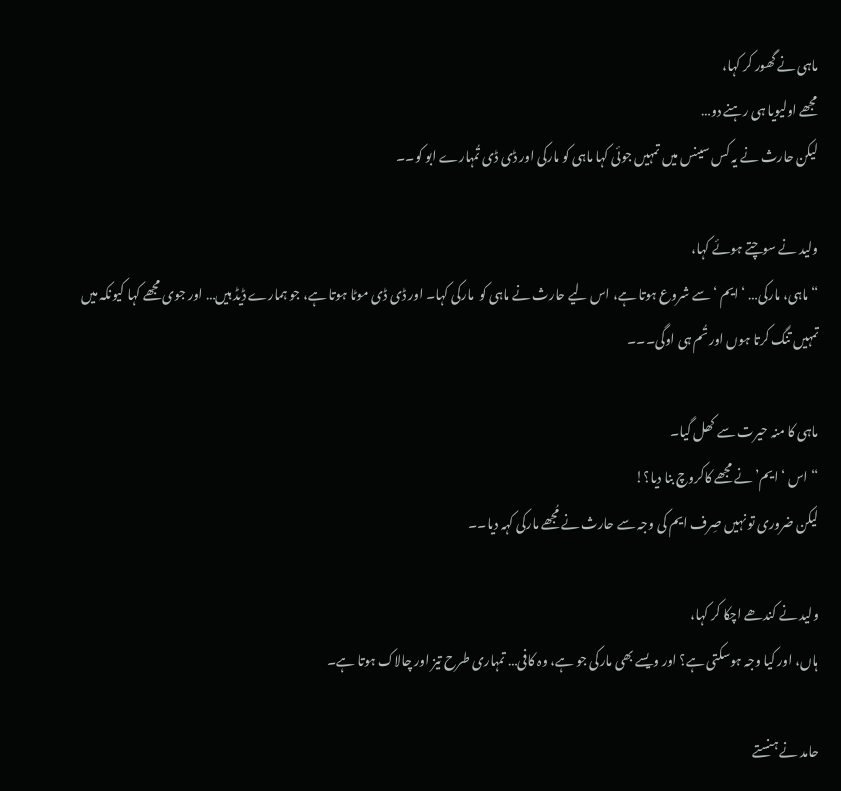ماہی نے گھور کر کہا،
مجھے اولیویا ہی رہنے دو…
لیکن حارث نے یہ کس سینس میں تمہیں جوئی کہا ماہی کو مارکی اور ڈی ڈی تُمہارے ابو کو۔۔

ولید نے سوچتے ہوئے کہا،
“ماہی، مارکی… ‘ ایم ‘ سے شروع ہوتا ہے، اس لیے حارث نے ماہی کو  مارکی کہا۔ اور ڈی ڈی موٹا ہوتا ہے، جو ہمارے ڈیڈ ہیں… اور جوی مجھے کہا کیونکہ میں تمہیں تنگ کرتا ہوں اور تُم ہی اوگی۔۔۔

ماہی کا منہ حیرت سے کھل گیا۔
“اس ‘ ایم’ نے مجھے کاکروچ بنا دیا؟!
لیکن ضروری تو نہیں صِرف ایم کی وجہ سے حارث نے مُجھے مارکی کہہ دیا۔۔

ولید نے کندھے اچکا کر کہا،
ہاں، اور کیا وجہ ہوسکتی ہے؟ اور ویسے بھی مارکی جو ہے، وہ کافی… تمہاری طرح تیز اور چالاک ہوتا ہے۔

حامد نے ہنستے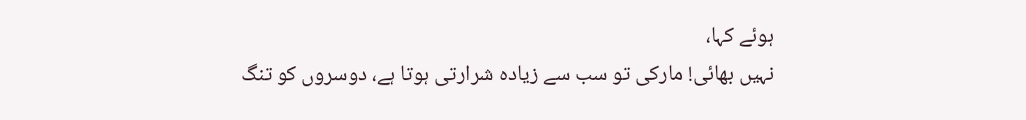ہوئے کہا،
نہیں بھائی! مارکی تو سب سے زیادہ شرارتی ہوتا ہے، دوسروں کو تنگ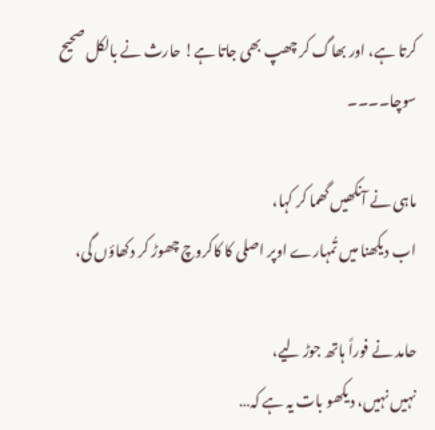کرتا ہے، اور بھاگ کر چھپ بھی جاتا ہے! حارث نے بالکل صحیح سوچا۔۔۔۔

ماہی نے آنکھیں گھما کر کہا،
اب دیکھنا میں تُمہارے اوپر اصلی کا کاکروچ چھوڑ کر دکھاؤں گی،

حامد نے فوراً ہاتھ جوڑ لیے،
نہیں نہیں، دیکھو بات یہ ہے کہ…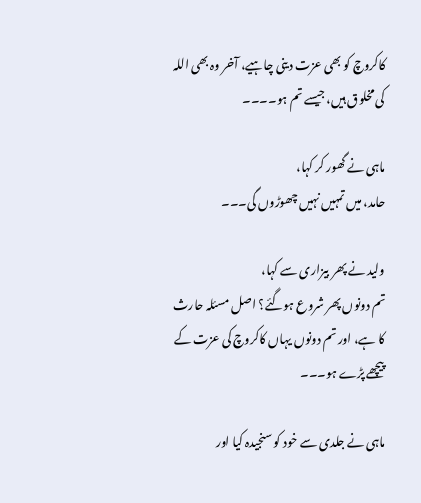کاکروچ کو بھی عزت دینی چاہیے، آخر وہ بھی اللہ کی مخلوق ہیں، جیسے تم ہو۔۔۔۔

ماہی نے گھور کر کہا،
حامد، میں تمہیں نہیں چھوڑوں گی۔۔۔

ولید نے پھر بیزاری سے کہا،
تم دونوں پھر شروع ہوگئے؟ اصل مسئلہ حارث کا ہے، اور تم دونوں یہاں کاکروچ کی عزت کے پیچھے پڑے ہو۔۔۔

ماہی نے جلدی سے خود کو سنجیدہ کیا اور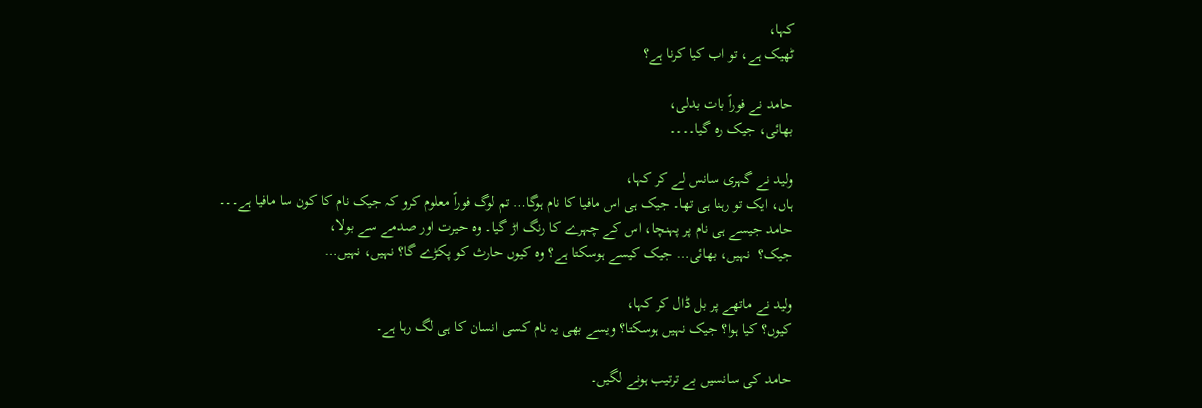کہا،
ٹھیک ہے، تو اب کیا کرنا ہے؟

حامد نے فوراً بات بدلی،
بھائی، جیک رہ گیا۔۔۔۔

ولید نے گہری سانس لے کر کہا،
ہاں، ایک تو رہنا ہی تھا۔ جیک ہی اس مافیا کا نام ہوگا… تم لوگ فوراً معلوم کرو کہ جیک نام کا کون سا مافیا ہے۔۔۔
حامد جیسے ہی نام پر پہنچا، اس کے چہرے کا رنگ اڑ گیا۔ وہ حیرت اور صدمے سے بولا،
جیک؟  نہیں، بھائی… جیک کیسے ہوسکتا ہے؟ وہ کیوں حارث کو پکڑے گا؟ نہیں، نہیں…

ولید نے ماتھے پر بل ڈال کر کہا،
کیوں؟ کیا ہوا؟ جیک نہیں ہوسکتا؟ ویسے بھی یہ نام کسی انسان کا ہی لگ رہا ہے۔

حامد کی سانسیں بے ترتیب ہونے لگیں۔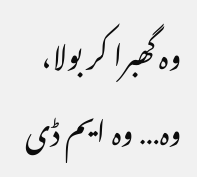وہ گھبرا کر بولا،
وہ… وہ ایم ڈی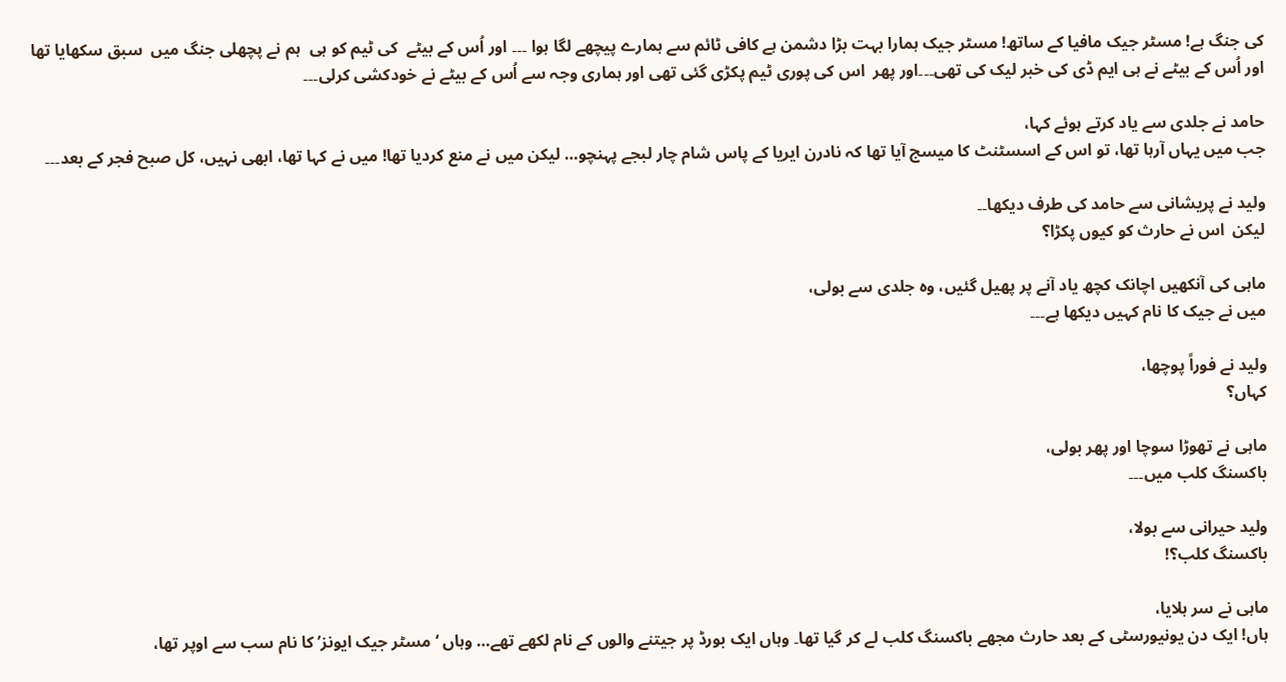کی جنگ ہے! مسٹر جیک مافیا کے ساتھ! مسٹر جیک ہمارا بہت بڑا دشمن ہے کافی ٹائم سے ہمارے پیچھے لگا ہوا ۔۔۔ اور اُس کے بیٹے  کی ٹیم کو ہی  ہم نے پچھلی جنگ میں  سبق سکھایا تھا اور اُس کے بیٹے نے ہی ایم ڈی کی خبر لیک کی تھی۔۔۔اور پھر  اس کی پوری ٹیم پکڑی گئی تھی اور ہماری وجہ سے اُس کے بیٹے نے خودکشی کرلی۔۔۔

حامد نے جلدی سے یاد کرتے ہوئے کہا،
جب میں یہاں آرہا تھا، تو اس کے اسسٹنٹ کا میسج آیا تھا کہ نادرن ایریا کے پاس شام چار لبجے پہنچو… لیکن میں نے منع کردیا تھا! میں نے کہا تھا، ابھی نہیں، کل صبح فجر کے بعد۔۔۔

ولید نے پریشانی سے حامد کی طرف دیکھا۔۔
لیکن  اس نے حارث کو کیوں پکڑا؟

ماہی کی آنکھیں اچانک کچھ یاد آنے پر پھیل گئیں، وہ جلدی سے بولی،
میں نے جیک کا نام کہیں دیکھا ہے۔۔۔

ولید نے فوراً پوچھا،
کہاں؟

ماہی نے تھوڑا سوچا اور پھر بولی،
باکسنگ کلب میں۔۔۔

ولید حیرانی سے بولا،
باکسنگ کلب؟!

ماہی نے سر ہلایا،
ہاں! ایک دن یونیورسٹی کے بعد حارث مجھے باکسنگ کلب لے کر گیا تھا۔ وہاں ایک بورڈ پر جیتنے والوں کے نام لکھے تھے… وہاں ‘مسٹر جیک ایونز’ کا نام سب سے اوپر تھا،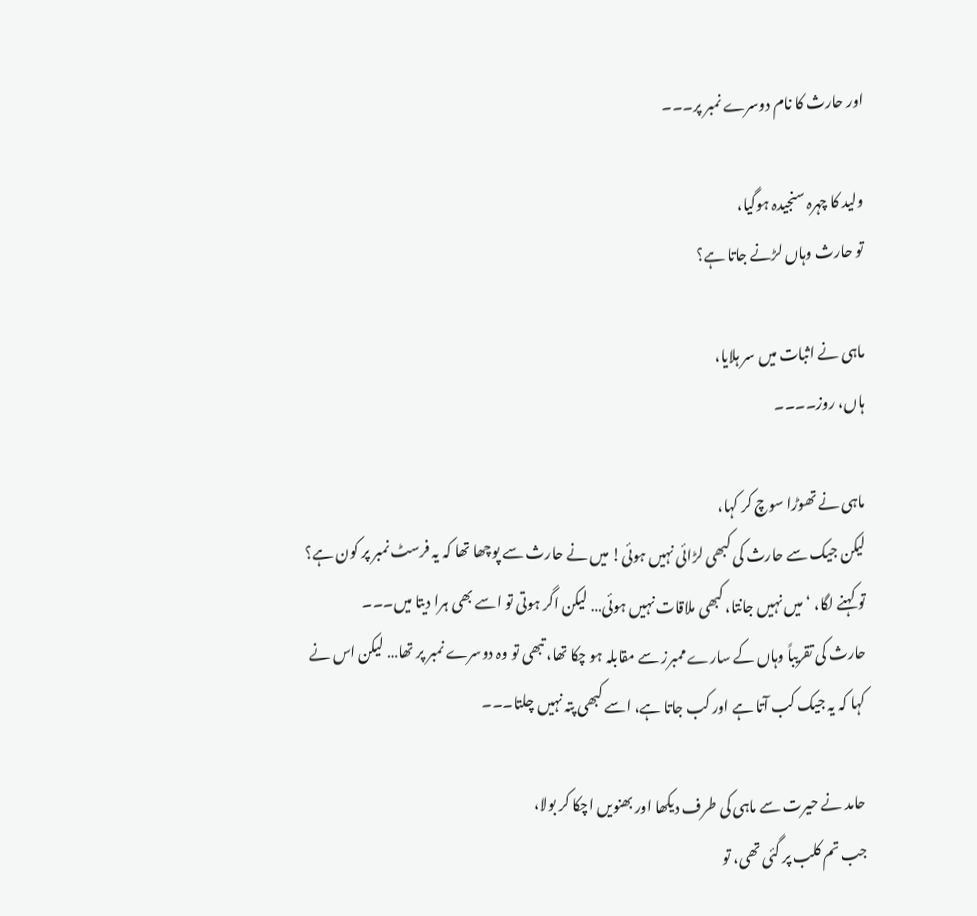اور حارث کا نام دوسرے نمبر پر۔۔۔

ولید کا چہرہ سنجیدہ ہوگیا،
تو حارث وہاں لڑنے جاتا ہے؟

ماہی نے اثبات میں سر ہلایا،
ہاں، روز۔۔۔۔

ماہی نے تھوڑا سوچ کر کہا،
لیکن جیک سے حارث کی کبھی لڑائی نہیں ہوئی! میں نے حارث سے پوچھا تھا کہ یہ فرسٹ نمبر پر کون ہے؟ تو کہنے لگا، ‘میں نہیں جانتا، کبھی ملاقات نہیں ہوئی… لیکن اگر ہوتی تو اسے بھی ہرا دیتا میں۔۔۔
حارث کی تقریباً وہاں کے سارے ممبرز سے مقابلہ ہو چکا تھا، تبھی تو وہ دوسرے نمبر پر تھا… لیکن اس نے کہا کہ یہ جیک کب آتا ہے اور کب جاتا ہے، اسے کبھی پتہ نہیں چلتا۔۔۔

حامد نے حیرت سے ماہی کی طرف دیکھا اور بھنویں اچکا کر بولا،
جب تم کلب پر گئی تھی، تو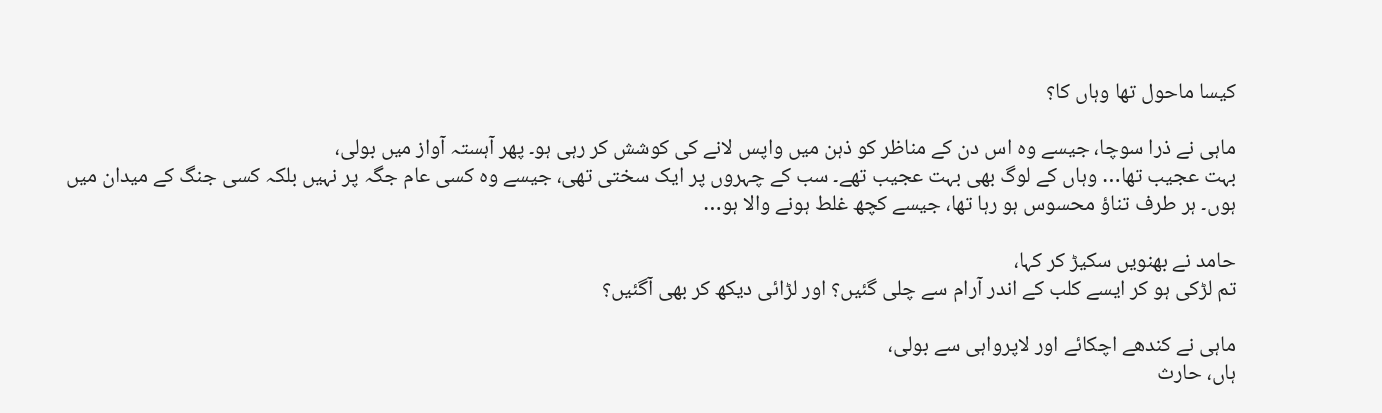کیسا ماحول تھا وہاں کا؟

ماہی نے ذرا سوچا، جیسے وہ اس دن کے مناظر کو ذہن میں واپس لانے کی کوشش کر رہی ہو۔ پھر آہستہ آواز میں بولی،
بہت عجیب تھا… وہاں کے لوگ بھی بہت عجیب تھے۔ سب کے چہروں پر ایک سختی تھی، جیسے وہ کسی عام جگہ پر نہیں بلکہ کسی جنگ کے میدان میں ہوں۔ ہر طرف تناؤ محسوس ہو رہا تھا، جیسے کچھ غلط ہونے والا ہو…

حامد نے بھنویں سکیڑ کر کہا،
تم لڑکی ہو کر ایسے کلب کے اندر آرام سے چلی گئیں؟ اور لڑائی دیکھ کر بھی آگئیں؟

ماہی نے کندھے اچکائے اور لاپرواہی سے بولی،
ہاں، حارث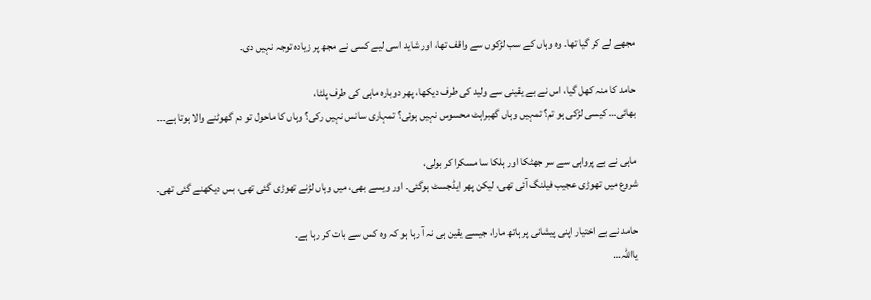مجھے لے کر گیا تھا۔ وہ وہاں کے سب لڑکوں سے واقف تھا، اور شاید اسی لیے کسی نے مجھ پر زیادہ توجہ نہیں دی۔

حامد کا منہ کھل گیا، اس نے بے یقینی سے ولید کی طرف دیکھا، پھر دوبارہ ماہی کی طرف پلٹا،
بھائی… کیسی لڑکی ہو تم؟ تمہیں وہاں گھبراہٹ محسوس نہیں ہوئی؟ تمہاری سانس نہیں رکی؟ وہاں کا ماحول تو دم گھوٹنے والا ہوتا ہے۔۔۔

ماہی نے بے پرواہی سے سر جھٹکا اور ہلکا سا مسکرا کر بولی،
شروع میں تھوڑی عجیب فیلنگ آئی تھی، لیکن پھر ایڈجسٹ ہوگئی۔ اور ویسے بھی، میں وہاں لڑنے تھوڑی گئی تھی، بس دیکھنے گئی تھی۔

حامد نے بے اختیار اپنی پیشانی پر ہاتھ مارا، جیسے یقین ہی نہ آ رہا ہو کہ وہ کس سے بات کر رہا ہے۔
یااللہ…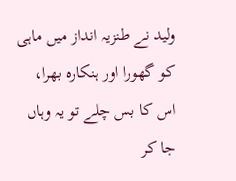ولید نے طنزیہ انداز میں ماہی کو گھورا اور ہنکارہ بھرا،
اس کا بس چلے تو یہ وہاں جا کر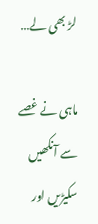لڑ بھی لے…

ماہی نے غصے سے آنکھیں سکیڑیں اور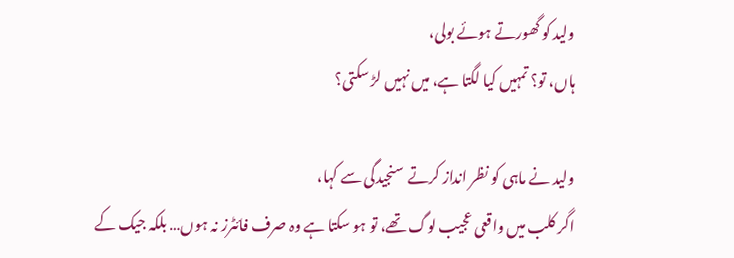ولید کو گھورتے ہوئے بولی،
ہاں، تو؟ تمہیں کیا لگتا ہے، میں نہیں لڑ سکتی؟

ولید نے ماہی کو نظر انداز کرتے  سنجیدگی سے کہا،
اگر کلب میں واقعی عجیب لوگ تھے، تو ہو سکتا ہے وہ صرف فائٹرز نہ ہوں… بلکہ جیک کے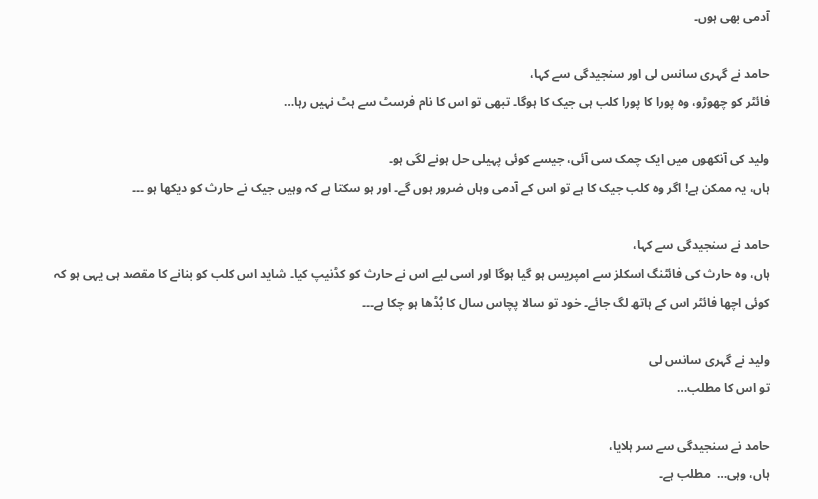آدمی بھی ہوں۔

حامد نے گہری سانس لی اور سنجیدگی سے کہا،
فائٹر کو چھوڑو، وہ پورا کا پورا کلب ہی جیک کا ہوگا۔ تبھی تو اس کا نام فرسٹ سے ہٹ نہیں رہا…

ولید کی آنکھوں میں ایک چمک سی آئی، جیسے کوئی پہیلی حل ہونے لگی ہو۔
ہاں، یہ ممکن ہے! اگر وہ کلب جیک کا ہے تو اس کے آدمی وہاں ضرور ہوں گے۔ اور ہو سکتا ہے کہ وہیں جیک نے حارث کو دیکھا ہو ۔۔۔

حامد نے سنجیدگی سے کہا،
ہاں، وہ حارث کی فائٹنگ اسکلز سے امپریس ہو گیا ہوگا اور اسی لیے اس نے حارث کو کڈنیپ کیا۔ شاید اس کلب کو بنانے کا مقصد ہی یہی ہو کہ کوئی اچھا فائٹر اس کے ہاتھ لگ جائے۔ خود تو سالا پچاس سال کا بُڈھا ہو چکا ہے۔۔۔

ولید نے گہری سانس لی
تو اس کا مطلب…

حامد نے سنجیدگی سے سر ہلایا،
ہاں، وہی…  مطلب ہے۔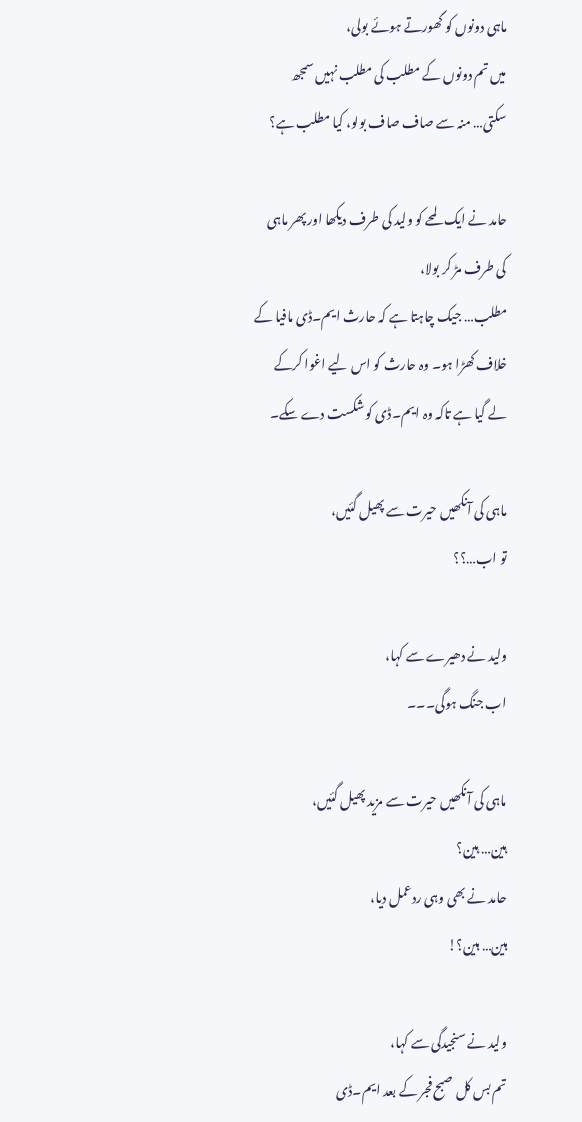ماہی دونوں کو گھورتے ہوئے بولی،
میں تم دونوں کے مطلب کی مطلب نہیں سمجھ سکتی… منہ سے صاف صاف بولو، کیا مطلب ہے؟

حامد نے ایک لمحے کو ولید کی طرف دیکھا اور پھر ماہی کی طرف مڑ کر بولا،
مطلب… جیک چاہتا ہے کہ حارث ایم۔ڈی مافیا کے خلاف کھڑا ہو۔ وہ حارث کو اس لیے اغوا کرکے لے گیا ہے تاکہ وہ ایم۔ڈی کو شکست دے سکے۔

ماہی کی آنکھیں حیرت سے پھیل گئیں،
تو اب…؟؟

ولید نے دھیرے سے کہا،
اب جنگ ہوگی۔۔۔

ماہی کی آنکھیں حیرت سے مزید پھیل گئیں،
ہین… ہین؟
حامد نے بھی وہی ردعمل دیا،
ہین… ہین؟!

ولید نے سنجیدگی سے کہا،
تم بس کل صبح فجر کے بعد ایم۔ڈی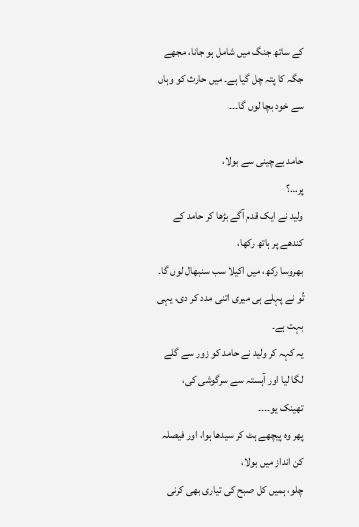کے ساتھ جنگ میں شامل ہو جانا، مجھے جگہ کا پتہ چل گیا ہے۔ میں حارث کو وہاں سے خود بچا لوں گا۔۔۔

حامد بےچینی سے بولا،
پر…؟
ولید نے ایک قدم آگے بڑھا کر حامد کے کندھے پر ہاتھ رکھا،
بھروسا رکھ، میں اکیلا سب سنبھال لوں گا۔ تُو نے پہلے ہی میری اتنی مدد کر دی، یہی بہت ہے۔
یہ کہہ کر ولید نے حامد کو زور سے گلے لگا لیا اور آہستہ سے سرگوشی کی،
تھینک یو۔۔۔۔
پھر وہ پیچھے ہٹ کر سیدھا ہوا، اور فیصلہ کن انداز میں بولا،
چلو، ہمیں کل صبح کی تیاری بھی کرنی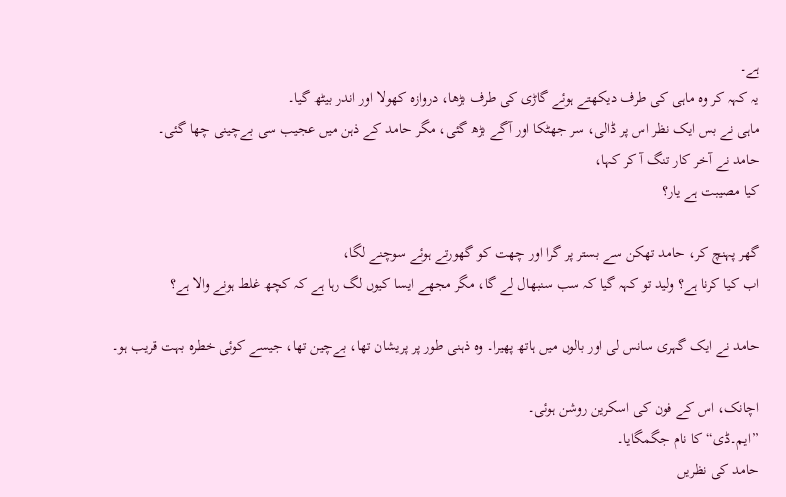ہے۔
یہ کہہ کر وہ ماہی کی طرف دیکھتے ہوئے گاڑی کی طرف بڑھا، دروازہ کھولا اور اندر بیٹھ گیا۔
ماہی نے بس ایک نظر اس پر ڈالی، سر جھٹکا اور آگے بڑھ گئی، مگر حامد کے ذہن میں عجیب سی بےچینی چھا گئی۔
حامد نے آخر کار تنگ آ کر کہا،
کیا مصیبت ہے یار؟

گھر پہنچ کر، حامد تھکن سے بستر پر گرا اور چھت کو گھورتے ہوئے سوچنے لگا،
اب کیا کرنا ہے؟ ولید تو کہہ گیا کہ سب سنبھال لے گا، مگر مجھے ایسا کیوں لگ رہا ہے کہ کچھ غلط ہونے والا ہے؟

حامد نے ایک گہری سانس لی اور بالوں میں ہاتھ پھیرا۔ وہ ذہنی طور پر پریشان تھا، بےچین تھا، جیسے کوئی خطرہ بہت قریب ہو۔

اچانک، اس کے فون کی اسکرین روشن ہوئی۔
”ایم۔ڈی“ کا نام جگمگایا۔
حامد کی نظریں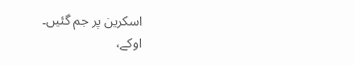اسکرین پر جم گئیں۔
اوکے،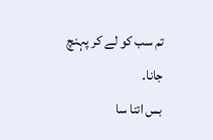تم سب کو لے کر پہنچ جانا۔
بس اتنا سا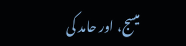میسج، اور حامد کی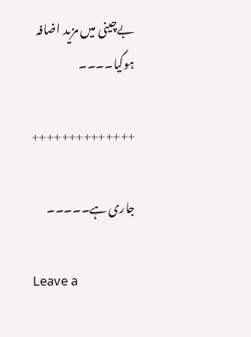بےچینی میں مزید اضافہ ہوگیا۔۔۔۔

++++++++++++++

جاری ہے۔۔۔۔۔

Leave a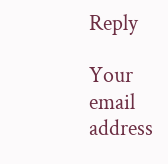Reply

Your email address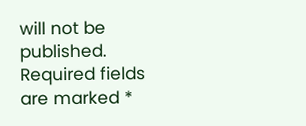will not be published. Required fields are marked *